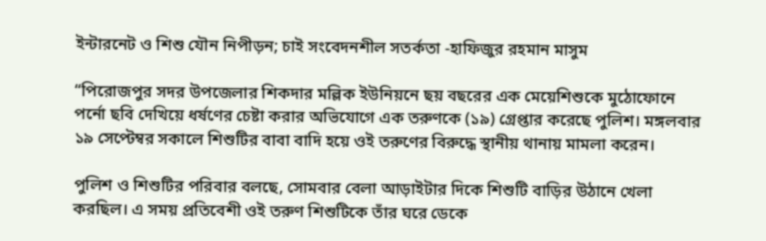ইন্টারনেট ও শিশু যৌন নিপীড়ন; চাই সংবেদনশীল সতর্কতা -হাফিজুর রহমান মাসুম

“পিরোজপুর সদর উপজেলার শিকদার মল্লিক ইউনিয়নে ছয় বছরের এক মেয়েশিশুকে মুঠোফোনে পর্নো ছবি দেখিয়ে ধর্ষণের চেষ্টা করার অভিযোগে এক তরুণকে (১৯) গ্রেপ্তার করেছে পুলিশ। মঙ্গলবার ১৯ সেপ্টেম্বর সকালে শিশুটির বাবা বাদি হয়ে ওই তরুণের বিরুদ্ধে স্থানীয় থানায় মামলা করেন।

পুলিশ ও শিশুটির পরিবার বলছে, সোমবার বেলা আড়াইটার দিকে শিশুটি বাড়ির উঠানে খেলা করছিল। এ সময় প্রতিবেশী ওই তরুণ শিশুটিকে তাঁর ঘরে ডেকে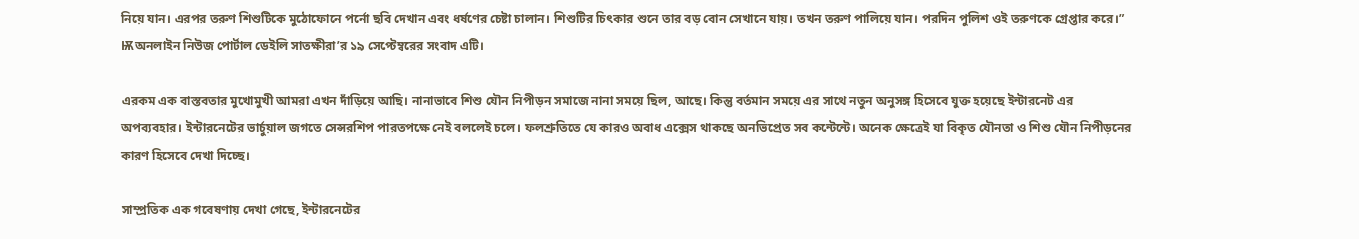নিয়ে যান। এরপর তরুণ শিশুটিকে মুঠোফোনে পর্নো ছবি দেখান এবং ধর্ষণের চেষ্টা চালান। শিশুটির চিৎকার শুনে তার বড় বোন সেখানে যায়। তখন তরুণ পালিয়ে যান। পরদিন পুলিশ ওই তরুণকে গ্রেপ্তার করে।” Ѭঅনলাইন নিউজ পোর্টাল ডেইলি সাতক্ষীরা’র ১৯ সেপ্টেম্বরের সংবাদ এটি।

এরকম এক বাস্তবতার মুখোমুখী আমরা এখন দাঁড়িয়ে আছি। নানাভাবে শিশু যৌন নিপীড়ন সমাজে নানা সময়ে ছিল, আছে। কিন্তু বর্তমান সময়ে এর সাথে নতুন অনুসঙ্গ হিসেবে যুক্ত হয়েছে ইন্টারনেট এর অপব্যবহার। ইন্টারনেটের ভার্চুয়াল জগতে সেন্সরশিপ পারতপক্ষে নেই বললেই চলে। ফলশ্রুতিতে যে কারও অবাধ এক্সেস থাকছে অনভিপ্রেত সব কন্টেন্টে। অনেক ক্ষেত্রেই যা বিকৃত যৌনতা ও শিশু যৌন নিপীড়নের কারণ হিসেবে দেখা দিচ্ছে।

সাম্প্রতিক এক গবেষণায় দেখা গেছে, ইন্টারনেটের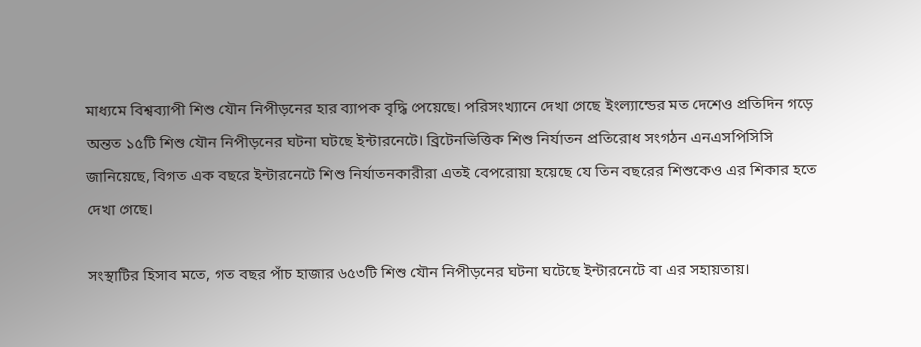মাধ্যমে বিশ্বব্যাপী শিশু যৌন নিপীড়নের হার ব্যাপক বৃদ্ধি পেয়েছে। পরিসংখ্যানে দেখা গেছে ইংল্যান্ডের মত দেশেও প্রতিদিন গড়ে অন্তত ১৫টি শিশু যৌন নিপীড়নের ঘটনা ঘটছে ইন্টারনেটে। ব্রিটেনভিত্তিক শিশু নির্যাতন প্রতিরোধ সংগঠন এনএসপিসিসি জানিয়েছে, বিগত এক বছরে ইন্টারনেটে শিশু নির্যাতনকারীরা এতই বেপরোয়া হয়েছে যে তিন বছরের শিশুকেও এর শিকার হতে দেখা গেছে।

সংস্থাটির হিসাব মতে, গত বছর পাঁচ হাজার ৬৫৩টি শিশু যৌন নিপীড়নের ঘটনা ঘটেছে ইন্টারনেটে বা এর সহায়তায়।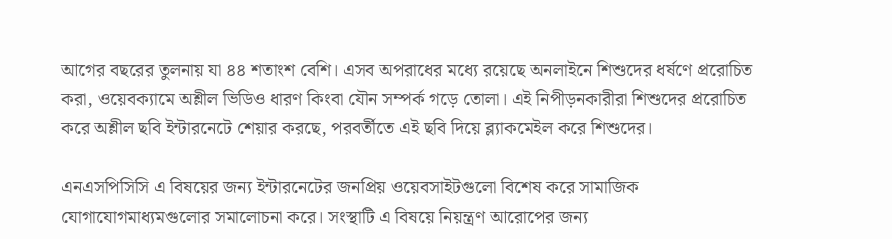আগের বছরের তুলনায় যা ৪৪ শতাংশ বেশি। এসব অপরাধের মধ্যে রয়েছে অনলাইনে শিশুদের ধর্ষণে প্ররোচিত করা, ওয়েবক্যামে অশ্লীল ভিডিও ধারণ কিংবা যৌন সম্পর্ক গড়ে তোলা। এই নিপীড়নকারীরা শিশুদের প্ররোচিত করে অশ্লীল ছবি ইন্টারনেটে শেয়ার করছে, পরবর্তীতে এই ছবি দিয়ে ব্ল্যাকমেইল করে শিশুদের।

এনএসপিসিসি এ বিষয়ের জন্য ইন্টারনেটের জনপ্রিয় ওয়েবসাইটগুলো বিশেষ করে সামাজিক যোগাযোগমাধ্যমগুলোর সমালোচনা করে। সংস্থাটি এ বিষয়ে নিয়ন্ত্রণ আরোপের জন্য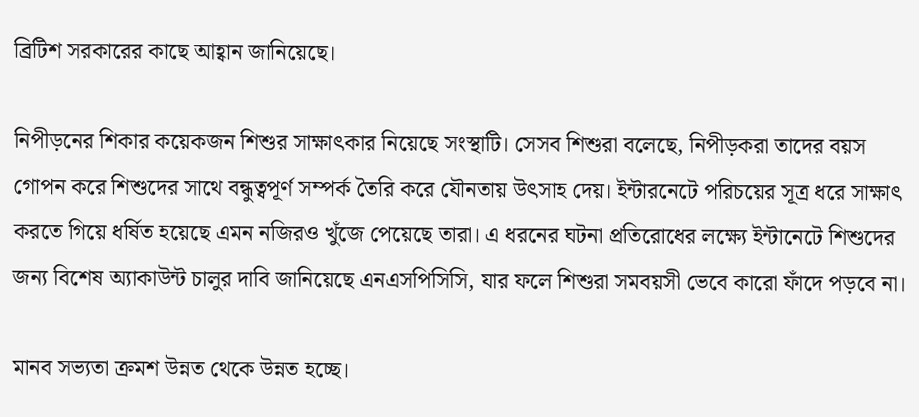ব্রিটিশ সরকারের কাছে আহ্বান জানিয়েছে।

নিপীড়নের শিকার কয়েকজন শিশুর সাক্ষাৎকার নিয়েছে সংস্থাটি। সেসব শিশুরা বলেছে, নিপীড়করা তাদের বয়স গোপন করে শিশুদের সাথে বন্ধুত্বপূর্ণ সম্পর্ক তৈরি করে যৌনতায় উৎসাহ দেয়। ইন্টারনেটে পরিচয়ের সূত্র ধরে সাক্ষাৎ করতে গিয়ে ধর্ষিত হয়েছে এমন নজিরও খুঁজে পেয়েছে তারা। এ ধরনের ঘটনা প্রতিরোধের লক্ষ্যে ইন্টানেটে শিশুদের জন্য বিশেষ অ্যাকাউন্ট চালুর দাবি জানিয়েছে এনএসপিসিসি, যার ফলে শিশুরা সমবয়সী ভেবে কারো ফাঁদে পড়বে না।

মানব সভ্যতা ক্রমশ উন্নত থেকে উন্নত হচ্ছে।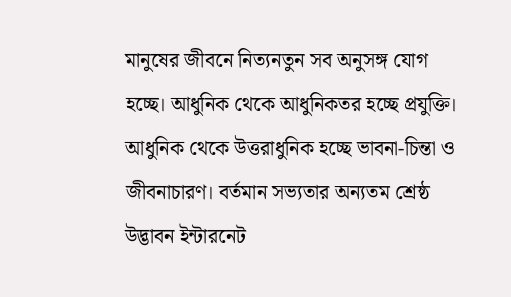মানুষের জীবনে নিত্যনতুন সব অনুসঙ্গ যোগ হচ্ছে। আধুনিক থেকে আধুনিকতর হচ্ছে প্রযুক্তি। আধুনিক থেকে উত্তরাধুনিক হচ্ছে ভাবনা-চিন্তা ও জীবনাচারণ। বর্তমান সভ্যতার অন্যতম শ্রেষ্ঠ উদ্ভাবন ইন্টারনেট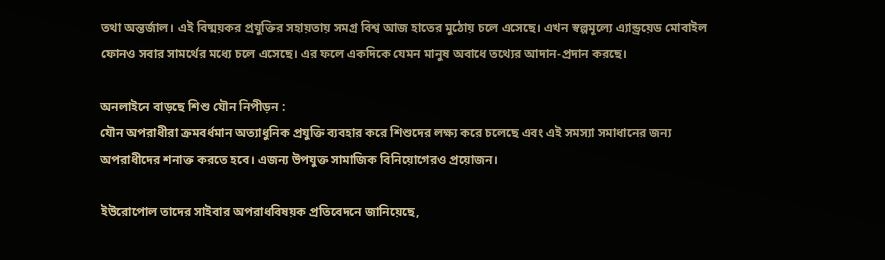তথা অন্তর্জাল। এই বিষ্ময়কর প্রযুক্তির সহায়তায় সমগ্র বিশ্ব আজ হাতের মুঠোয় চলে এসেছে। এখন স্বল্পমূল্যে এ্যান্ড্রয়েড মোবাইল ফোনও সবার সামর্থের মধ্যে চলে এসেছে। এর ফলে একদিকে যেমন মানুষ অবাধে তথ্যের আদান-প্রদান করছে।

অনলাইনে বাড়ছে শিশু যৌন নিপীড়ন :
যৌন অপরাধীরা ক্রমবর্ধমান অত্যাধুনিক প্রযুক্তি ব্যবহার করে শিশুদের লক্ষ্য করে চলেছে এবং এই সমস্যা সমাধানের জন্য অপরাধীদের শনাক্ত করতে হবে। এজন্য উপযুক্ত সামাজিক বিনিয়োগেরও প্রয়োজন।

ইউরোপোল তাদের সাইবার অপরাধবিষয়ক প্রতিবেদনে জানিয়েছে,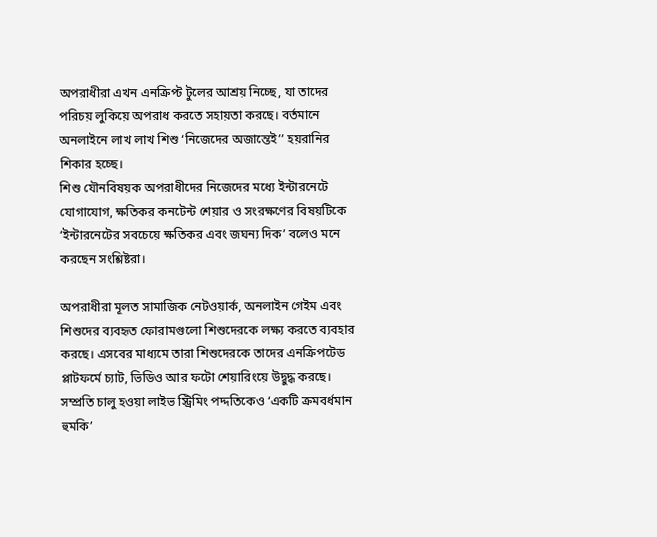অপরাধীরা এখন এনক্রিপ্ট টুলের আশ্রয় নিচ্ছে, যা তাদের পরিচয় লুকিয়ে অপরাধ করতে সহায়তা করছে। বর্তমানে অনলাইনে লাখ লাখ শিশু ‘নিজেদের অজান্তেই’’ হয়রানির শিকার হচ্ছে।
শিশু যৌনবিষয়ক অপরাধীদের নিজেদের মধ্যে ইন্টারনেটে যোগাযোগ, ক্ষতিকর কনটেন্ট শেয়ার ও সংরক্ষণের বিষয়টিকে ‘ইন্টারনেটের সবচেয়ে ক্ষতিকর এবং জঘন্য দিক’ বলেও মনে করছেন সংশ্লিষ্টরা।

অপরাধীরা মূলত সামাজিক নেটওয়ার্ক, অনলাইন গেইম এবং শিশুদের ব্যবহৃত ফোরামগুলো শিশুদেরকে লক্ষ্য করতে ব্যবহার করছে। এসবের মাধ্যমে তারা শিশুদেরকে তাদের এনক্রিপটেড প্লাটফর্মে চ্যাট, ভিডিও আর ফটো শেয়ারিংয়ে উদ্বুদ্ধ করছে।
সম্প্রতি চালু হওয়া লাইভ স্ট্রিমিং পদ্দতিকেও ‘একটি ক্রমবর্ধমান হুমকি’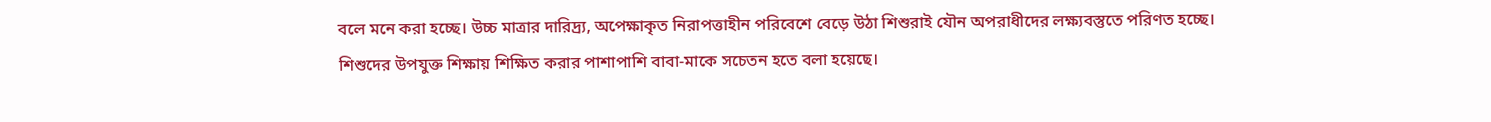বলে মনে করা হচ্ছে। উচ্চ মাত্রার দারিদ্র্য, অপেক্ষাকৃত নিরাপত্তাহীন পরিবেশে বেড়ে উঠা শিশুরাই যৌন অপরাধীদের লক্ষ্যবস্তুতে পরিণত হচ্ছে।
শিশুদের উপযুক্ত শিক্ষায় শিক্ষিত করার পাশাপাশি বাবা-মাকে সচেতন হতে বলা হয়েছে।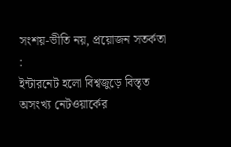সংশয়-ভীতি নয়, প্রয়োজন সতর্কতা :
ইন্টারনেট হলো বিশ্বজুড়ে বিস্তৃত অসংখ্য নেটওয়ার্কের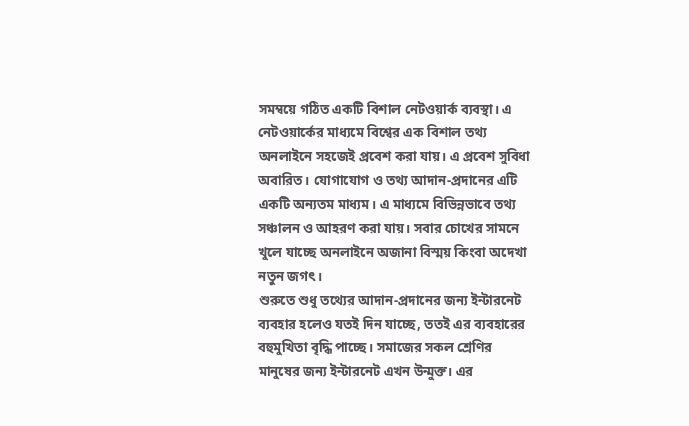সমম্বয়ে গঠিত একটি বিশাল নেটওয়ার্ক ব্যবস্থা। এ নেটওয়ার্কের মাধ্যমে বিশ্বের এক বিশাল তথ্য অনলাইনে সহজেই প্রবেশ করা যায়। এ প্রবেশ সুবিধা অবারিত। যোগাযোগ ও তথ্য আদান-প্রদানের এটি একটি অন্যতম মাধ্যম। এ মাধ্যমে বিভিন্নভাবে তথ্য সঞ্চালন ও আহরণ করা যায়। সবার চোখের সামনে খুলে যাচ্ছে অনলাইনে অজানা বিস্ময় কিংবা অদেখা নতুন জগৎ।
শুরুতে শুধু তথ্যের আদান-প্রদানের জন্য ইন্টারনেট ব্যবহার হলেও যতই দিন যাচ্ছে, ততই এর ব্যবহারের বহুমুখিতা বৃদ্ধি পাচ্ছে। সমাজের সকল শ্রেণির মানুষের জন্য ইন্টারনেট এখন উন্মুক্ত। এর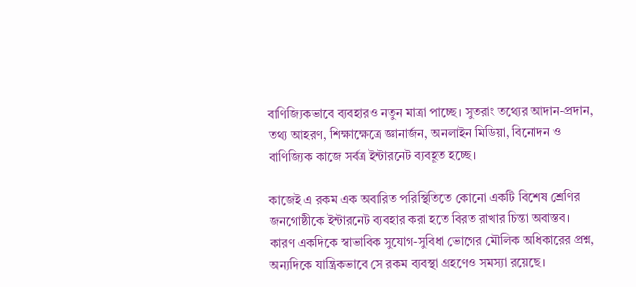বাণিজ্যিকভাবে ব্যবহারও নতুন মাত্রা পাচ্ছে। সুতরাং তথ্যের আদান-প্রদান, তথ্য আহরণ, শিক্ষাক্ষেত্রে জ্ঞানার্জন, অনলাইন মিডিয়া, বিনোদন ও বাণিজ্যিক কাজে সর্বত্র ইন্টারনেট ব্যবহূত হচ্ছে।

কাজেই এ রকম এক অবারিত পরিস্থিতিতে কোনো একটি বিশেষ শ্রেণির জনগোষ্ঠীকে ইন্টারনেট ব্যবহার করা হতে বিরত রাখার চিন্তা অবাস্তব। কারণ একদিকে স্বাভাবিক সুযোগ-সুবিধা ভোগের মৌলিক অধিকারের প্রশ্ন, অন্যদিকে যান্ত্রিকভাবে সে রকম ব্যবস্থা গ্রহণেও সমস্যা রয়েছে।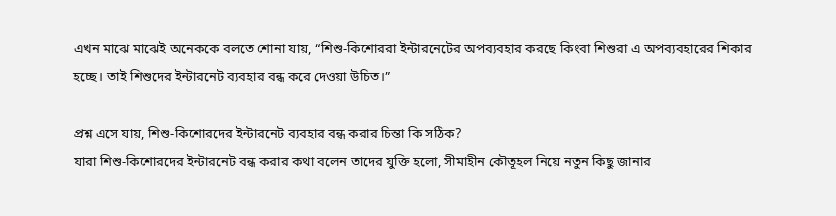এখন মাঝে মাঝেই অনেককে বলতে শোনা যায়, “শিশু-কিশোররা ইন্টারনেটের অপব্যবহার করছে কিংবা শিশুরা এ অপব্যবহারের শিকার হচ্ছে। তাই শিশুদের ইন্টারনেট ব্যবহার বন্ধ করে দেওয়া উচিত।”

প্রশ্ন এসে যায়, শিশু-কিশোরদের ইন্টারনেট ব্যবহার বন্ধ করার চিন্তা কি সঠিক?
যারা শিশু-কিশোরদের ইন্টারনেট বন্ধ করার কথা বলেন তাদের যুক্তি হলো, সীমাহীন কৌতূহল নিয়ে নতুন কিছু জানার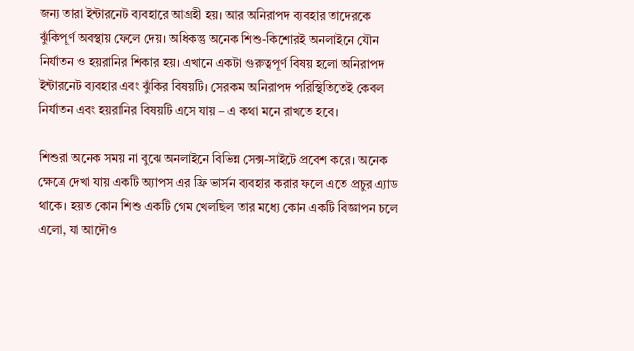জন্য তারা ইন্টারনেট ব্যবহারে আগ্রহী হয়। আর অনিরাপদ ব্যবহার তাদেরকে ঝুঁকিপূর্ণ অবস্থায় ফেলে দেয়। অধিকন্তু অনেক শিশু-কিশোরই অনলাইনে যৌন নির্যাতন ও হয়রানির শিকার হয়। এখানে একটা গুরুত্বপূর্ণ বিষয় হলো অনিরাপদ ইন্টারনেট ব্যবহার এবং ঝুঁকির বিষয়টি। সেরকম অনিরাপদ পরিস্থিতিতেই কেবল নির্যাতন এবং হয়রানির বিষয়টি এসে যায় – এ কথা মনে রাখতে হবে।

শিশুরা অনেক সময় না বুঝে অনলাইনে বিভিন্ন সেক্স-সাইটে প্রবেশ করে। অনেক ক্ষেত্রে দেখা যায় একটি অ্যাপস এর ফ্রি ভার্সন ব্যবহার করার ফলে এতে প্রচুর এ্যাড থাকে। হয়ত কোন শিশু একটি গেম খেলছিল তার মধ্যে কোন একটি বিজ্ঞাপন চলে এলো, যা আদৌও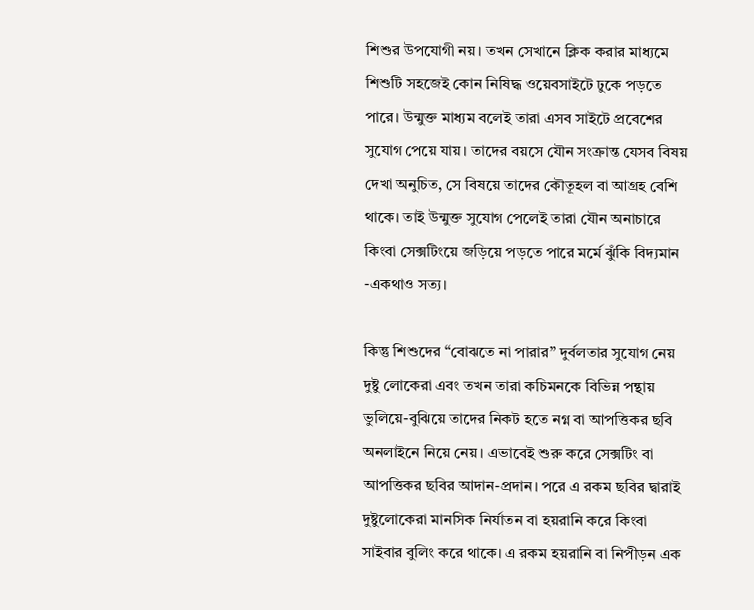শিশুর উপযোগী নয়। তখন সেখানে ক্লিক করার মাধ্যমে শিশুটি সহজেই কোন নিষিদ্ধ ওয়েবসাইটে ঢুকে পড়তে পারে। উন্মুক্ত মাধ্যম বলেই তারা এসব সাইটে প্রবেশের সুযোগ পেয়ে যায়। তাদের বয়সে যৌন সংক্রান্ত যেসব বিষয় দেখা অনুচিত, সে বিষয়ে তাদের কৌতূহল বা আগ্রহ বেশি থাকে। তাই উন্মুক্ত সুযোগ পেলেই তারা যৌন অনাচারে কিংবা সেক্সটিংয়ে জড়িয়ে পড়তে পারে মর্মে ঝুঁকি বিদ্যমান -একথাও সত্য।

কিন্তু শিশুদের “বোঝতে না পারার” দুর্বলতার সুযোগ নেয় দুষ্টু লোকেরা এবং তখন তারা কচিমনকে বিভিন্ন পন্থায় ভুলিয়ে-বুঝিয়ে তাদের নিকট হতে নগ্ন বা আপত্তিকর ছবি অনলাইনে নিয়ে নেয়। এভাবেই শুরু করে সেক্সটিং বা আপত্তিকর ছবির আদান-প্রদান। পরে এ রকম ছবির দ্বারাই দুষ্টুলোকেরা মানসিক নির্যাতন বা হয়রানি করে কিংবা সাইবার বুলিং করে থাকে। এ রকম হয়রানি বা নিপীড়ন এক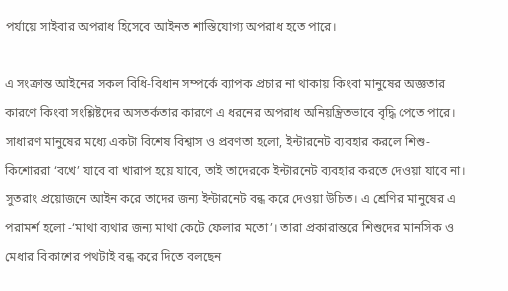পর্যায়ে সাইবার অপরাধ হিসেবে আইনত শাস্তিযোগ্য অপরাধ হতে পারে।

এ সংক্রান্ত আইনের সকল বিধি-বিধান সম্পর্কে ব্যাপক প্রচার না থাকায় কিংবা মানুষের অজ্ঞতার কারণে কিংবা সংশ্লিষ্টদের অসতর্কতার কারণে এ ধরনের অপরাধ অনিয়ন্ত্রিতভাবে বৃদ্ধি পেতে পারে।
সাধারণ মানুষের মধ্যে একটা বিশেষ বিশ্বাস ও প্রবণতা হলো, ইন্টারনেট ব্যবহার করলে শিশু-কিশোররা ‘বখে’ যাবে বা খারাপ হয়ে যাবে, তাই তাদেরকে ইন্টারনেট ব্যবহার করতে দেওয়া যাবে না। সুতরাং প্রয়োজনে আইন করে তাদের জন্য ইন্টারনেট বন্ধ করে দেওয়া উচিত। এ শ্রেণির মানুষের এ পরামর্শ হলো -‘মাথা ব্যথার জন্য মাথা কেটে ফেলার মতো’। তারা প্রকারান্তরে শিশুদের মানসিক ও মেধার বিকাশের পথটাই বন্ধ করে দিতে বলছেন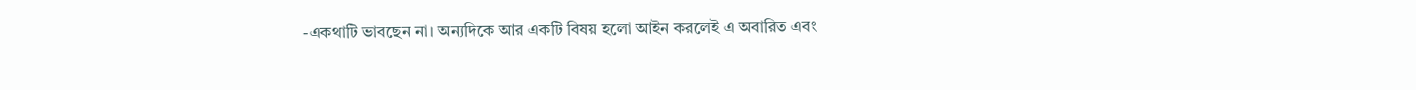-একথাটি ভাবছেন না। অন্যদিকে আর একটি বিষয় হলো আইন করলেই এ অবারিত এবং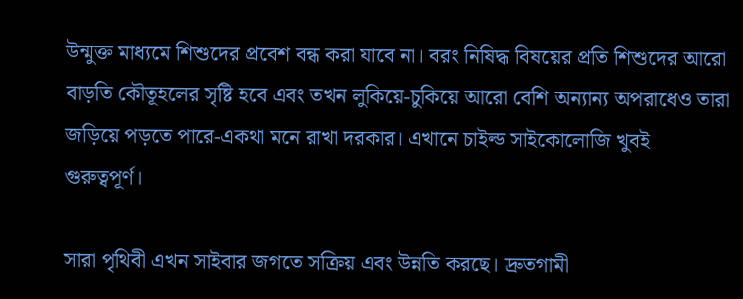উন্মুক্ত মাধ্যমে শিশুদের প্রবেশ বন্ধ করা যাবে না। বরং নিষিদ্ধ বিষয়ের প্রতি শিশুদের আরো বাড়তি কৌতূহলের সৃষ্টি হবে এবং তখন লুকিয়ে-চুকিয়ে আরো বেশি অন্যান্য অপরাধেও তারা জড়িয়ে পড়তে পারে-একথা মনে রাখা দরকার। এখানে চাইল্ড সাইকোলোজি খুবই গুরুত্বপূর্ণ।

সারা পৃথিবী এখন সাইবার জগতে সক্রিয় এবং উন্নতি করছে। দ্রুতগামী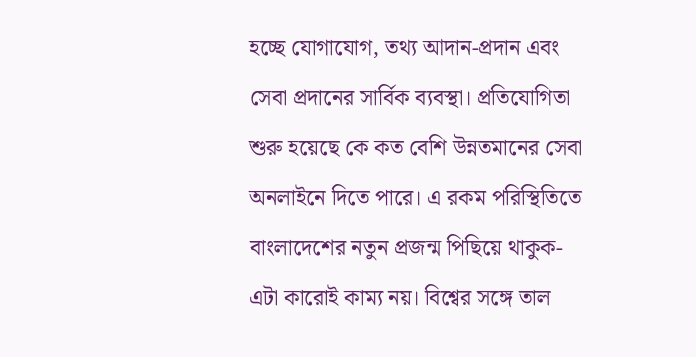হচ্ছে যোগাযোগ, তথ্য আদান-প্রদান এবং সেবা প্রদানের সার্বিক ব্যবস্থা। প্রতিযোগিতা শুরু হয়েছে কে কত বেশি উন্নতমানের সেবা অনলাইনে দিতে পারে। এ রকম পরিস্থিতিতে বাংলাদেশের নতুন প্রজন্ম পিছিয়ে থাকুক- এটা কারোই কাম্য নয়। বিশ্বের সঙ্গে তাল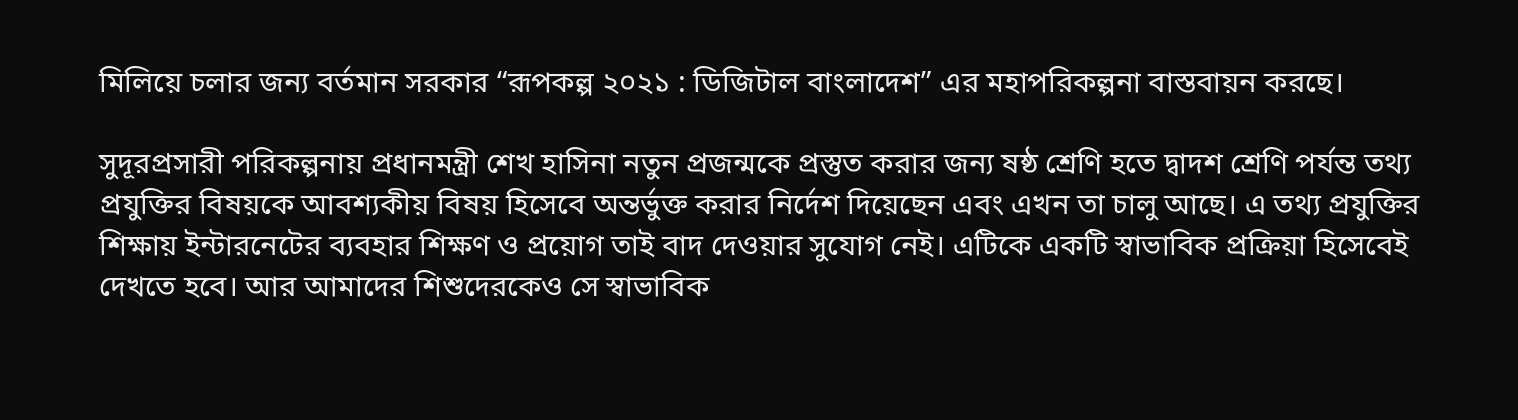মিলিয়ে চলার জন্য বর্তমান সরকার “রূপকল্প ২০২১ : ডিজিটাল বাংলাদেশ” এর মহাপরিকল্পনা বাস্তবায়ন করছে।

সুদূরপ্রসারী পরিকল্পনায় প্রধানমন্ত্রী শেখ হাসিনা নতুন প্রজন্মকে প্রস্তুত করার জন্য ষষ্ঠ শ্রেণি হতে দ্বাদশ শ্রেণি পর্যন্ত তথ্য প্রযুক্তির বিষয়কে আবশ্যকীয় বিষয় হিসেবে অন্তর্ভুক্ত করার নির্দেশ দিয়েছেন এবং এখন তা চালু আছে। এ তথ্য প্রযুক্তির শিক্ষায় ইন্টারনেটের ব্যবহার শিক্ষণ ও প্রয়োগ তাই বাদ দেওয়ার সুযোগ নেই। এটিকে একটি স্বাভাবিক প্রক্রিয়া হিসেবেই দেখতে হবে। আর আমাদের শিশুদেরকেও সে স্বাভাবিক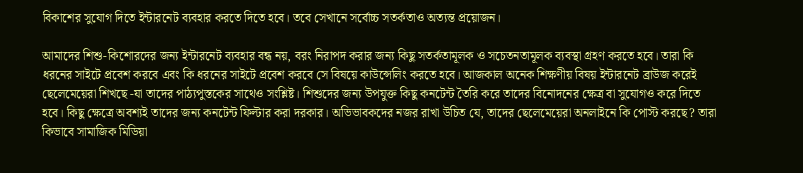বিকাশের সুযোগ দিতে ইন্টারনেট ব্যবহার করতে দিতে হবে। তবে সেখানে সর্বোচ্চ সতর্কতাও অত্যন্ত প্রয়োজন।

আমাদের শিশু-কিশোরদের জন্য ইন্টারনেট ব্যবহার বন্ধ নয়, বরং নিরাপদ করার জন্য কিছু সতর্কতামূলক ও সচেতনতামূলক ব্যবস্থা গ্রহণ করতে হবে। তারা কি ধরনের সাইটে প্রবেশ করবে এবং কি ধরনের সাইটে প্রবেশ করবে সে বিষয়ে কাউন্সেলিং করতে হবে। আজকাল অনেক শিক্ষণীয় বিষয় ইন্টারনেট ব্রাউজ করেই ছেলেমেয়েরা শিখছে -যা তাদের পাঠ্যপুস্তকের সাথেও সংশ্লিষ্ট। শিশুদের জন্য উপযুক্ত কিছু কনটেন্ট তৈরি করে তাদের বিনোদনের ক্ষেত্র বা সুযোগও করে দিতে হবে। কিছু ক্ষেত্রে অবশ্যই তাদের জন্য কনটেন্ট ফিল্টার করা দরকার। অভিভাবকদের নজর রাখা উচিত যে, তাদের ছেলেমেয়েরা অনলাইনে কি পোস্ট করছে? তারা কিভাবে সামাজিক মিডিয়া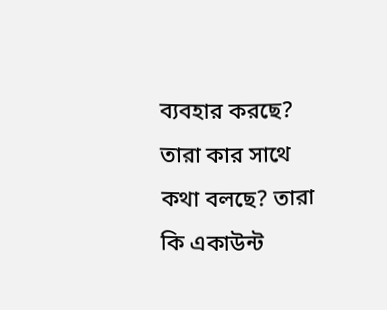ব্যবহার করছে? তারা কার সাথে কথা বলছে? তারা কি একাউন্ট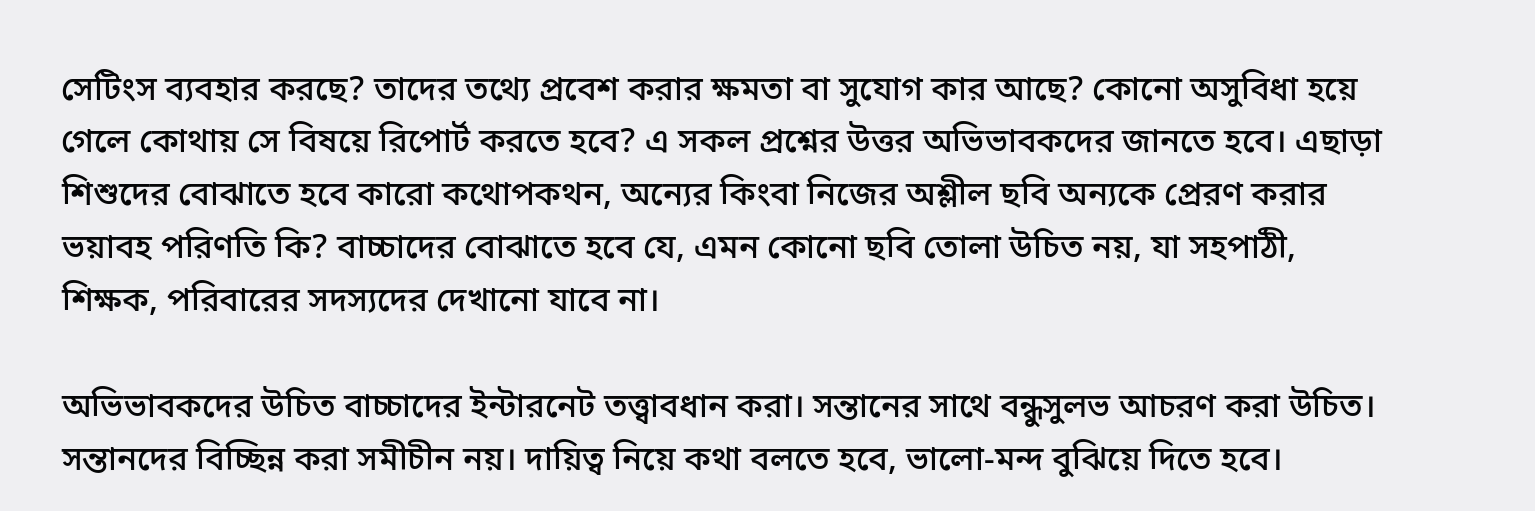সেটিংস ব্যবহার করছে? তাদের তথ্যে প্রবেশ করার ক্ষমতা বা সুযোগ কার আছে? কোনো অসুবিধা হয়ে গেলে কোথায় সে বিষয়ে রিপোর্ট করতে হবে? এ সকল প্রশ্নের উত্তর অভিভাবকদের জানতে হবে। এছাড়া শিশুদের বোঝাতে হবে কারো কথোপকথন, অন্যের কিংবা নিজের অশ্লীল ছবি অন্যকে প্রেরণ করার ভয়াবহ পরিণতি কি? বাচ্চাদের বোঝাতে হবে যে, এমন কোনো ছবি তোলা উচিত নয়, যা সহপাঠী, শিক্ষক, পরিবারের সদস্যদের দেখানো যাবে না।

অভিভাবকদের উচিত বাচ্চাদের ইন্টারনেট তত্ত্বাবধান করা। সন্তানের সাথে বন্ধুসুলভ আচরণ করা উচিত। সন্তানদের বিচ্ছিন্ন করা সমীচীন নয়। দায়িত্ব নিয়ে কথা বলতে হবে, ভালো-মন্দ বুঝিয়ে দিতে হবে।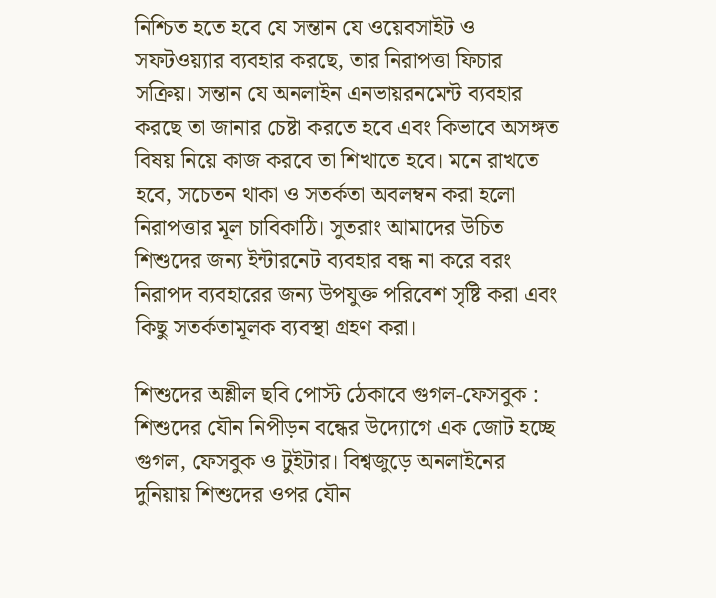নিশ্চিত হতে হবে যে সন্তান যে ওয়েবসাইট ও সফটওয়্যার ব্যবহার করছে, তার নিরাপত্তা ফিচার সক্রিয়। সন্তান যে অনলাইন এনভায়রনমেন্ট ব্যবহার করছে তা জানার চেষ্টা করতে হবে এবং কিভাবে অসঙ্গত বিষয় নিয়ে কাজ করবে তা শিখাতে হবে। মনে রাখতে হবে, সচেতন থাকা ও সতর্কতা অবলম্বন করা হলো নিরাপত্তার মূল চাবিকাঠি। সুতরাং আমাদের উচিত শিশুদের জন্য ইন্টারনেট ব্যবহার বন্ধ না করে বরং নিরাপদ ব্যবহারের জন্য উপযুক্ত পরিবেশ সৃষ্টি করা এবং কিছু সতর্কতামূলক ব্যবস্থা গ্রহণ করা।

শিশুদের অশ্লীল ছবি পোস্ট ঠেকাবে গুগল-ফেসবুক :
শিশুদের যৌন নিপীড়ন বন্ধের উদ্যোগে এক জোট হচ্ছে গুগল, ফেসবুক ও টুইটার। বিশ্বজুড়ে অনলাইনের দুনিয়ায় শিশুদের ওপর যৌন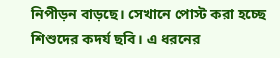নিপীড়ন বাড়ছে। সেখানে পোস্ট করা হচ্ছে শিশুদের কদর্য ছবি। এ ধরনের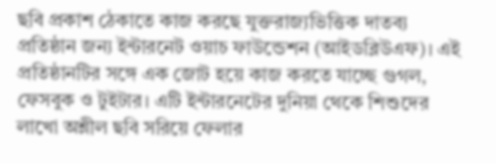ছবি প্রকাশ ঠেকাতে কাজ করছে যুক্তরাজ্যভিত্তিক দাতব্য প্রতিষ্ঠান জন্য ইন্টারনেট ওয়াচ ফাউন্ডেশন (আইডব্লিউএফ)। এই প্রতিষ্ঠানটির সঙ্গে এক জোট হয়ে কাজ করতে যাচ্ছে গুগল, ফেসবুক ও টুইটার। এটি ইন্টারনেটের দুনিয়া থেকে শিশুদের লাখো অশ্লীল ছবি সরিয়ে ফেলার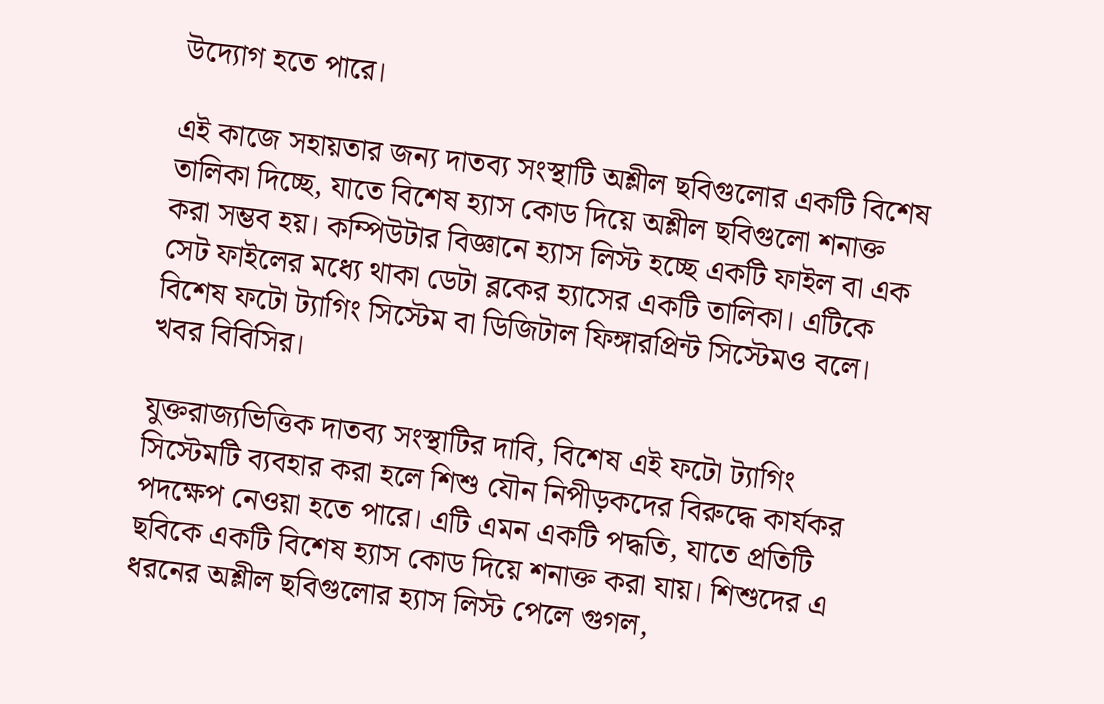উদ্যোগ হতে পারে।

এই কাজে সহায়তার জন্য দাতব্য সংস্থাটি অশ্লীল ছবিগুলোর একটি বিশেষ তালিকা দিচ্ছে, যাতে বিশেষ হ্যাস কোড দিয়ে অশ্লীল ছবিগুলো শনাক্ত করা সম্ভব হয়। কম্পিউটার বিজ্ঞানে হ্যাস লিস্ট হচ্ছে একটি ফাইল বা এক সেট ফাইলের মধ্যে থাকা ডেটা ব্লকের হ্যাসের একটি তালিকা। এটিকে বিশেষ ফটো ট্যাগিং সিস্টেম বা ডিজিটাল ফিঙ্গারপ্রিন্ট সিস্টেমও বলে। খবর বিবিসির।

যুক্তরাজ্যভিত্তিক দাতব্য সংস্থাটির দাবি, বিশেষ এই ফটো ট্যাগিং সিস্টেমটি ব্যবহার করা হলে শিশু যৌন নিপীড়কদের বিরুদ্ধে কার্যকর পদক্ষেপ নেওয়া হতে পারে। এটি এমন একটি পদ্ধতি, যাতে প্রতিটি ছবিকে একটি বিশেষ হ্যাস কোড দিয়ে শনাক্ত করা যায়। শিশুদের এ ধরনের অশ্লীল ছবিগুলোর হ্যাস লিস্ট পেলে গুগল,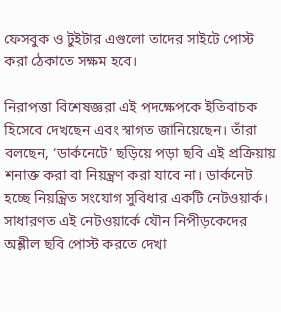ফেসবুক ও টুইটার এগুলো তাদের সাইটে পোস্ট করা ঠেকাতে সক্ষম হবে।

নিরাপত্তা বিশেষজ্ঞরা এই পদক্ষেপকে ইতিবাচক হিসেবে দেখছেন এবং স্বাগত জানিয়েছেন। তাঁরা বলছেন, ‘ডার্কনেটে’ ছড়িয়ে পড়া ছবি এই প্রক্রিয়ায় শনাক্ত করা বা নিয়ন্ত্রণ করা যাবে না। ডার্কনেট হচ্ছে নিয়ন্ত্রিত সংযোগ সুবিধার একটি নেটওয়ার্ক। সাধারণত এই নেটওয়ার্কে যৌন নিপীড়কেদের অশ্লীল ছবি পোস্ট করতে দেখা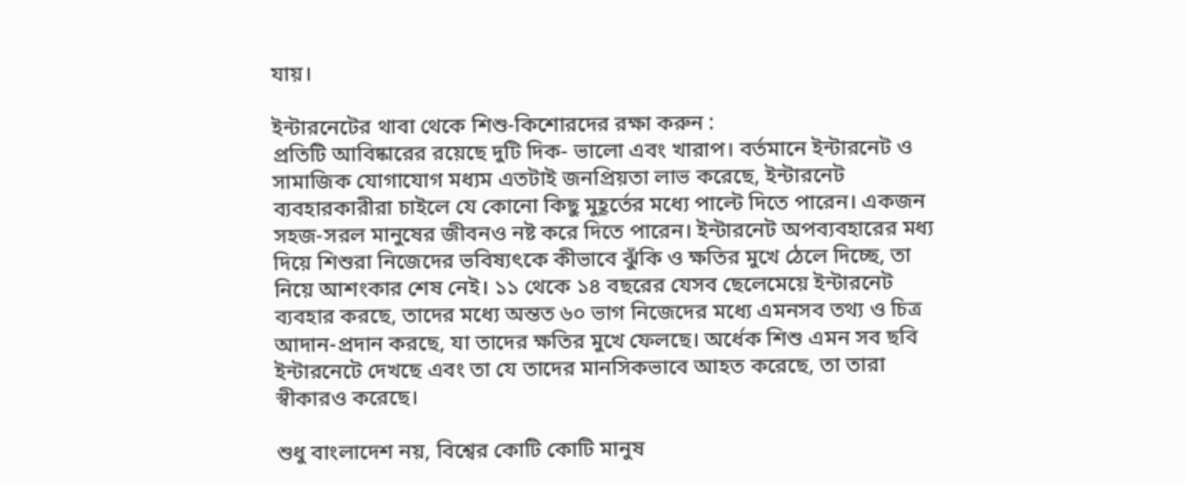যায়।

ইন্টারনেটের থাবা থেকে শিশু-কিশোরদের রক্ষা করুন :
প্রতিটি আবিষ্কারের রয়েছে দুটি দিক- ভালো এবং খারাপ। বর্তমানে ইন্টারনেট ও সামাজিক যোগাযোগ মধ্যম এতটাই জনপ্রিয়তা লাভ করেছে, ইন্টারনেট ব্যবহারকারীরা চাইলে যে কোনো কিছু মুহূর্তের মধ্যে পাল্টে দিতে পারেন। একজন সহজ-সরল মানুষের জীবনও নষ্ট করে দিতে পারেন। ইন্টারনেট অপব্যবহারের মধ্য দিয়ে শিশুরা নিজেদের ভবিষ্যৎকে কীভাবে ঝুঁকি ও ক্ষতির মুখে ঠেলে দিচ্ছে, তা নিয়ে আশংকার শেষ নেই। ১১ থেকে ১৪ বছরের যেসব ছেলেমেয়ে ইন্টারনেট ব্যবহার করছে, তাদের মধ্যে অন্তত ৬০ ভাগ নিজেদের মধ্যে এমনসব তথ্য ও চিত্র আদান-প্রদান করছে, যা তাদের ক্ষতির মুখে ফেলছে। অর্ধেক শিশু এমন সব ছবি ইন্টারনেটে দেখছে এবং তা যে তাদের মানসিকভাবে আহত করেছে, তা তারা স্বীকারও করেছে।

শুধু বাংলাদেশ নয়, বিশ্বের কোটি কোটি মানুষ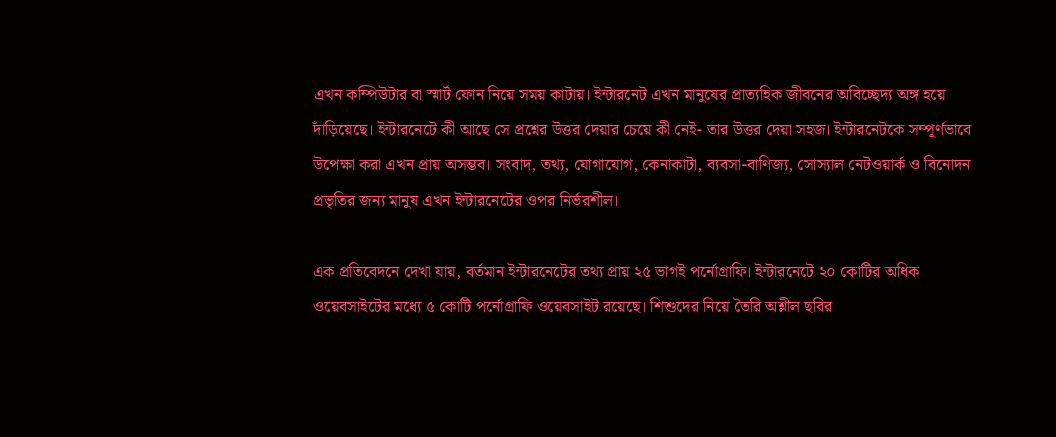এখন কম্পিউটার বা স্মার্ট ফোন নিয়ে সময় কাটায়। ইন্টারনেট এখন মানুষের প্রাত্যহিক জীবনের অবিচ্ছেদ্য অঙ্গ হয়ে দাঁড়িয়েছে। ইন্টারনেটে কী আছে সে প্রশ্নের উত্তর দেয়ার চেয়ে কী নেই- তার উত্তর দেয়া সহজ। ইন্টারনেটকে সম্পূর্ণভাবে উপেক্ষা করা এখন প্রায় অসম্ভব। সংবাদ, তথ্য, যোগাযোগ, কেনাকাটা, ব্যবসা-বাণিজ্য, সোস্যাল নেটওয়ার্ক ও বিনোদন প্রভৃতির জন্য মানুষ এখন ইন্টারনেটের ওপর নির্ভরশীল।

এক প্রতিবেদনে দেখা যায়, বর্তমান ইন্টারনেটের তথ্য প্রায় ২৫ ভাগই পর্নোগ্রাফি। ইন্টারনেটে ২০ কোটির অধিক ওয়েবসাইটের মধ্যে ৫ কোটি পর্নোগ্রাফি ওয়েবসাইট রয়েছে। শিশুদের নিয়ে তৈরি অশ্লীল ছবির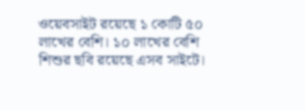ওয়েবসাইট রয়েছে ১ কোটি ৫০ লাখের বেশি। ১০ লাখের বেশি শিশুর ছবি রয়েছে এসব সাইটে।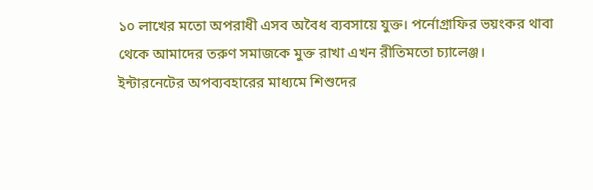১০ লাখের মতো অপরাধী এসব অবৈধ ব্যবসায়ে যুক্ত। পর্নোগ্রাফির ভয়ংকর থাবা থেকে আমাদের তরুণ সমাজকে মুক্ত রাখা এখন রীতিমতো চ্যালেঞ্জ। ইন্টারনেটের অপব্যবহারের মাধ্যমে শিশুদের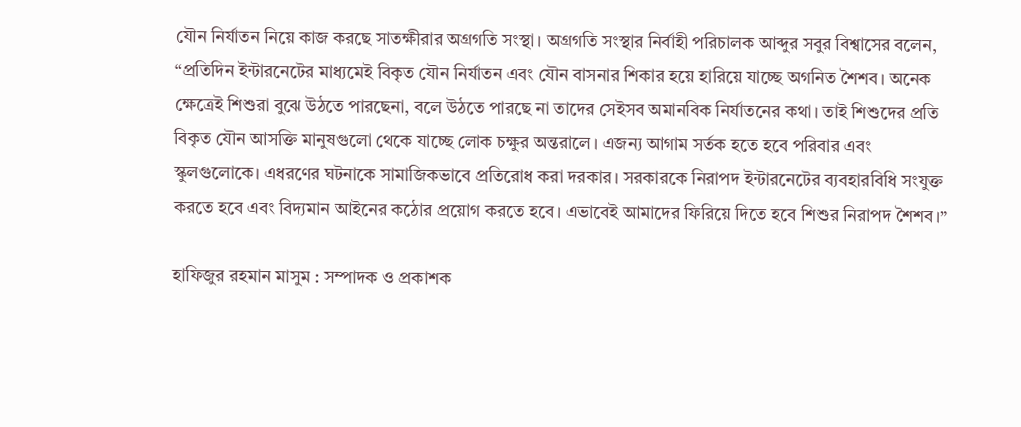যৌন নির্যাতন নিয়ে কাজ করছে সাতক্ষীরার অগ্রগতি সংস্থা। অগ্রগতি সংস্থার নির্বাহী পরিচালক আব্দুর সবুর বিশ্বাসের বলেন, “প্রতিদিন ইন্টারনেটের মাধ্যমেই বিকৃত যৌন নির্যাতন এবং যৌন বাসনার শিকার হয়ে হারিয়ে যাচ্ছে অগনিত শৈশব। অনেক ক্ষেত্রেই শিশুরা বুঝে উঠতে পারছেনা, বলে উঠতে পারছে না তাদের সেইসব অমানবিক নির্যাতনের কথা। তাই শিশুদের প্রতি বিকৃত যৌন আসক্তি মানুষগুলো থেকে যাচ্ছে লোক চক্ষুর অন্তরালে। এজন্য আগাম সর্তক হতে হবে পরিবার এবং স্কুলগুলোকে। এধরণের ঘটনাকে সামাজিকভাবে প্রতিরোধ করা দরকার। সরকারকে নিরাপদ ইন্টারনেটের ব্যবহারবিধি সংযুক্ত করতে হবে এবং বিদ্যমান আইনের কঠোর প্রয়োগ করতে হবে। এভাবেই আমাদের ফিরিয়ে দিতে হবে শিশুর নিরাপদ শৈশব।”

হাফিজুর রহমান মাসুম : সম্পাদক ও প্রকাশক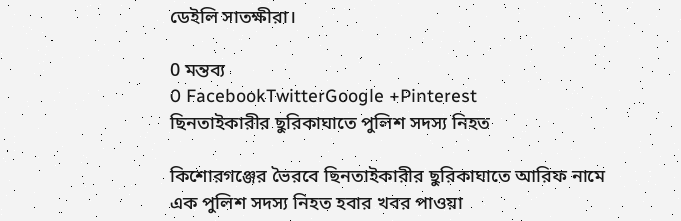ডেইলি সাতক্ষীরা।

0 মন্তব্য
0 FacebookTwitterGoogle +Pinterest
ছিনতাইকারীর ছুরিকাঘাতে পুলিশ সদস্য নিহত

কিশোরগঞ্জের ভৈরবে ছিনতাইকারীর ছুরিকাঘাতে আরিফ নামে এক পুলিশ সদস্য নিহত হবার খবর পাওয়া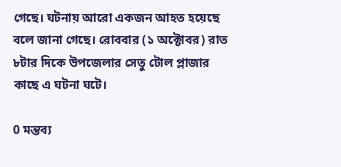গেছে। ঘটনায় আরো একজন আহত হয়েছে বলে জানা গেছে। রোববার (১ অক্টোবর) রাত ৮টার দিকে উপজেলার সেতু টোল প্লাজার কাছে এ ঘটনা ঘটে।

0 মন্তব্য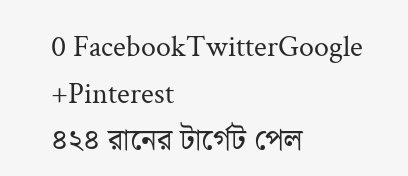0 FacebookTwitterGoogle +Pinterest
৪২৪ রানের টার্গেট পেল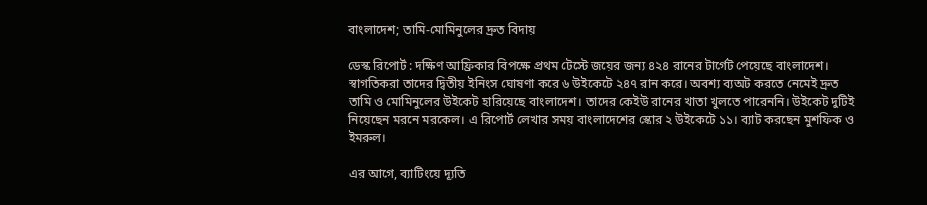বাংলাদেশ; তামি-মোমিনুলের দ্রুত বিদায়

ডেস্ক রিপোর্ট : দক্ষিণ আফ্রিকার বিপক্ষে প্রথম টেস্টে জয়ের জন্য ৪২৪ রানের টার্গেট পেয়েছে বাংলাদেশ। স্বাগতিকরা তাদের দ্বিতীয় ইনিংস ঘোষণা করে ৬ উইকেটে ২৪৭ রান করে। অবশ্য ব্যঅট করতে নেমেই দ্রুত তামি ও মোমিনুলের উইকেট হারিয়েছে বাংলাদেশ। তাদের কেইউ রানের খাতা খুলতে পারেননি। উইকেট দুটিই নিয়েছেন মরনে মরকেল। এ রিপোর্ট লেখার সময় বাংলাদেশের স্কোর ২ উইকেটে ১১। ব্যাট করছেন মুশফিক ও ইমরুল।

এর আগে, ব্যাটিংয়ে দ্যূতি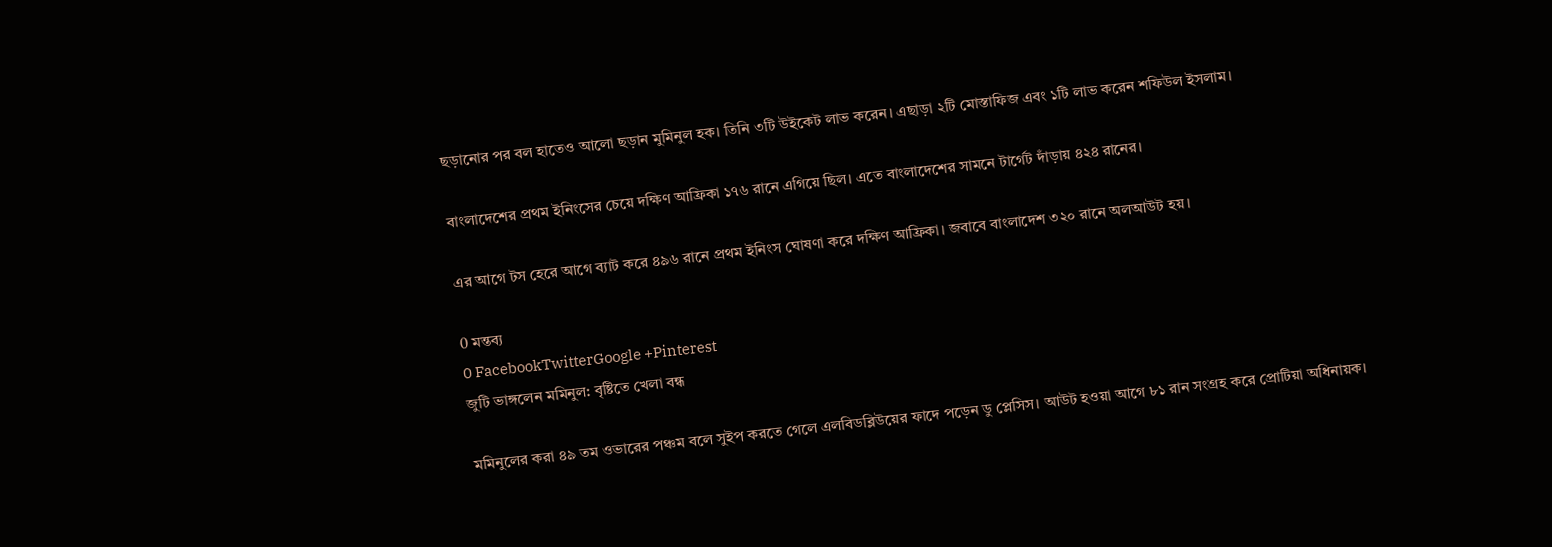ছড়ানোর পর বল হাতেও আলো ছড়ান মুমিনুল হক। তিনি ৩টি উইকেট লাভ করেন। এছাড়া ২টি মোস্তাফিজ এবং ১টি লাভ করেন শফিউল ইসলাম।

বাংলাদেশের প্রথম ইনিংসের চেয়ে দক্ষিণ আফ্রিকা ১৭৬ রানে এগিয়ে ছিল। এতে বাংলাদেশের সামনে টার্গেট দাঁড়ায় ৪২৪ রানের।

এর আগে টস হেরে আগে ব্যাট করে ৪৯৬ রানে প্রথম ইনিংস ঘোষণা করে দক্ষিণ আফ্রিকা। জবাবে বাংলাদেশ ৩২০ রানে অলআউট হয়।

0 মন্তব্য
0 FacebookTwitterGoogle +Pinterest
জুটি ভাঙ্গলেন মমিনুল: বৃষ্টিতে খেলা বন্ধ

মমিনুলের করা ৪৯ তম ওভারের পঞ্চম বলে সুইপ করতে গেলে এলবিডব্লিউয়ের ফাদে পড়েন ডু প্লেসিস। আউট হওয়া আগে ৮১ রান সংগ্রহ করে প্রোটিয়া অধিনায়ক।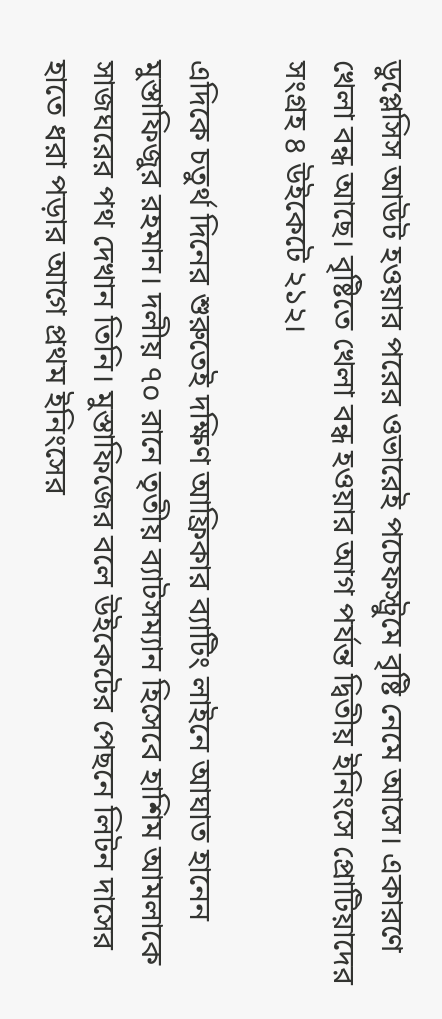ডুপ্লেসিস আউট হওয়ার পরের ওভারেই পচেফস্ট্রুমে বৃষ্টি নেমে আসে। একারণে খেলা বন্ধ আছে। বৃষ্টিতে খেলা বন্ধ হওয়ার আগ পর্যন্ত দ্বিতীয় ইনিংসে প্রোটিয়াদের সংগ্রহ ৪ উইকেটে ২১২।

এদিকে চতুর্থ দিনের শুরুতেই দক্ষিণ আফ্রিকার ব্যাটিং লাইনে আঘাত হানেন মুস্তাফিজুর রহমান। দলীয় ৭০ রানে তৃতীয় ব্যাটসম্যান হিসেবে হাশিম আমলাকে সাজঘরের পথ দেখান তিনি। মুস্তাফিজের বলে উইকেটের পেছনে লিটন দাসের হাতে ধরা পড়ার আগে প্রথম ইনিংসের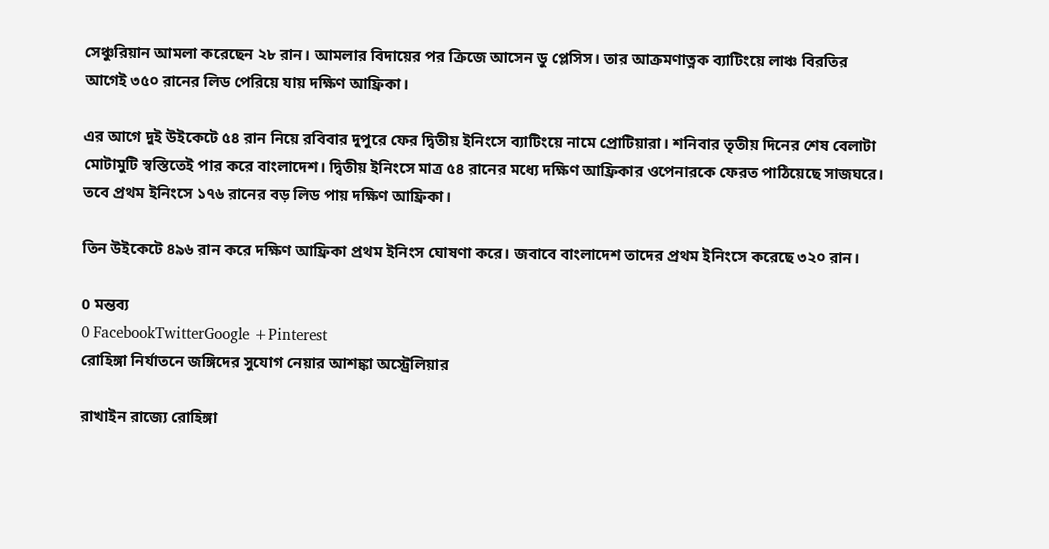সেঞ্চুরিয়ান আমলা করেছেন ২৮ রান। আমলার বিদায়ের পর ক্রিজে আসেন ডু প্লেসিস। তার আক্রমণাত্নক ব্যাটিংয়ে লাঞ্চ বিরতির আগেই ৩৫০ রানের লিড পেরিয়ে যায় দক্ষিণ আফ্রিকা।

এর আগে দুই উইকেটে ৫৪ রান নিয়ে রবিবার দুপুরে ফের দ্বিতীয় ইনিংসে ব্যাটিংয়ে নামে প্রোটিয়ারা। শনিবার তৃতীয় দিনের শেষ বেলাটা মোটামুটি স্বস্তিতেই পার করে বাংলাদেশ। দ্বিতীয় ইনিংসে মাত্র ৫৪ রানের মধ্যে দক্ষিণ আফ্রিকার ওপেনারকে ফেরত পাঠিয়েছে সাজঘরে। তবে প্রথম ইনিংসে ১৭৬ রানের বড় লিড পায় দক্ষিণ আফ্রিকা।

তিন উইকেটে ৪৯৬ রান করে দক্ষিণ আফ্রিকা প্রথম ইনিংস ঘোষণা করে। জবাবে বাংলাদেশ তাদের প্রথম ইনিংসে করেছে ৩২০ রান।

0 মন্তব্য
0 FacebookTwitterGoogle +Pinterest
রোহিঙ্গা নির্যাতনে জঙ্গিদের সুযোগ নেয়ার আশঙ্কা অস্ট্রেলিয়ার

রাখাইন রাজ্যে রোহিঙ্গা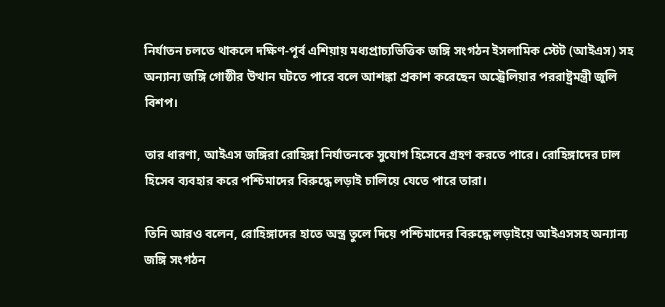নির্যাতন চলতে থাকলে দক্ষিণ-পূর্ব এশিয়ায় মধ্যপ্রাচ্যভিত্তিক জঙ্গি সংগঠন ইসলামিক স্টেট (আইএস) সহ অন্যান্য জঙ্গি গোষ্ঠীর উত্থান ঘটতে পারে বলে আশঙ্কা প্রকাশ করেছেন অস্ট্রেলিয়ার পররাষ্ট্রমন্ত্রী জুলি বিশপ।

তার ধারণা, আইএস জঙ্গিরা রোহিঙ্গা নির্যাতনকে সুযোগ হিসেবে গ্রহণ করতে পারে। রোহিঙ্গাদের ঢাল হিসেব ব্যবহার করে পশ্চিমাদের বিরুদ্ধে লড়াই চালিয়ে যেতে পারে তারা।

তিনি আরও বলেন, রোহিঙ্গাদের হাতে অস্ত্র তুলে দিয়ে পশ্চিমাদের বিরুদ্ধে লড়াইয়ে আইএসসহ অন্যান্য জঙ্গি সংগঠন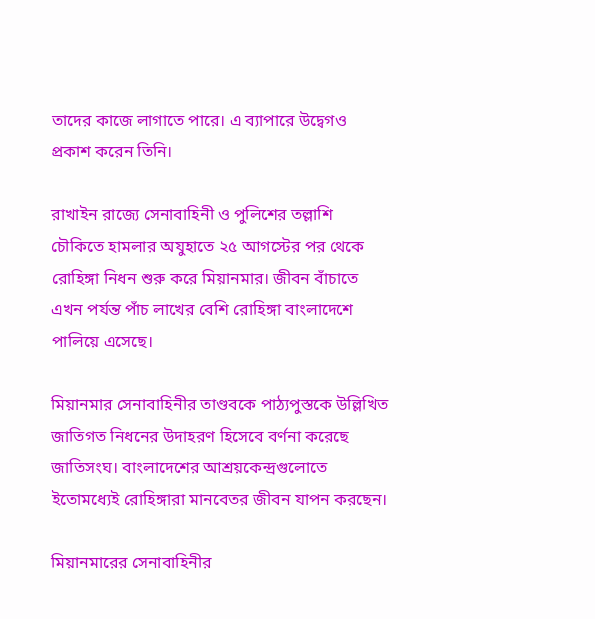তাদের কাজে লাগাতে পারে। এ ব্যাপারে উদ্বেগও প্রকাশ করেন তিনি।

রাখাইন রাজ্যে সেনাবাহিনী ও পুলিশের তল্লাশি চৌকিতে হামলার অযুহাতে ২৫ আগস্টের পর থেকে রোহিঙ্গা নিধন শুরু করে মিয়ানমার। জীবন বাঁচাতে এখন পর্যন্ত পাঁচ লাখের বেশি রোহিঙ্গা বাংলাদেশে পালিয়ে এসেছে।

মিয়ানমার সেনাবাহিনীর তাণ্ডবকে পাঠ্যপুস্তকে উল্লিখিত জাতিগত নিধনের উদাহরণ হিসেবে বর্ণনা করেছে জাতিসংঘ। বাংলাদেশের আশ্রয়কেন্দ্রগুলোতে ইতোমধ্যেই রোহিঙ্গারা মানবেতর জীবন যাপন করছেন।

মিয়ানমারের সেনাবাহিনীর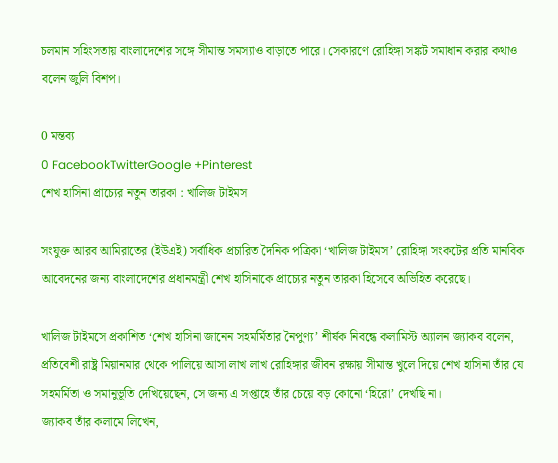চলমান সহিংসতায় বাংলাদেশের সঙ্গে সীমান্ত সমস্যাও বাড়াতে পারে। সেকারণে রোহিঙ্গা সঙ্কট সমাধান করার কথাও বলেন জুলি বিশপ।

0 মন্তব্য
0 FacebookTwitterGoogle +Pinterest
শেখ হাসিনা প্রাচ্যের নতুন তারকা : খালিজ টাইমস

সংযুক্ত আরব আমিরাতের (ইউএই) সর্বাধিক প্রচারিত দৈনিক পত্রিকা ‘খালিজ টাইমস’ রোহিঙ্গা সংকটের প্রতি মানবিক আবেদনের জন্য বাংলাদেশের প্রধানমন্ত্রী শেখ হাসিনাকে প্রাচ্যের নতুন তারকা হিসেবে অভিহিত করেছে।

খালিজ টাইমসে প্রকাশিত ‘শেখ হাসিনা জানেন সহমর্মিতার নৈপুণ্য’ শীর্ষক নিবন্ধে কলামিস্ট অ্যালন জ্যাকব বলেন, প্রতিবেশী রাষ্ট্র মিয়ানমার থেকে পালিয়ে আসা লাখ লাখ রোহিঙ্গার জীবন রক্ষায় সীমান্ত খুলে দিয়ে শেখ হাসিনা তাঁর যে সহমর্মিতা ও সমানুভূতি দেখিয়েছেন, সে জন্য এ সপ্তাহে তাঁর চেয়ে বড় কোনো ‘হিরো’ দেখছি না।
জ্যাকব তাঁর কলামে লিখেন,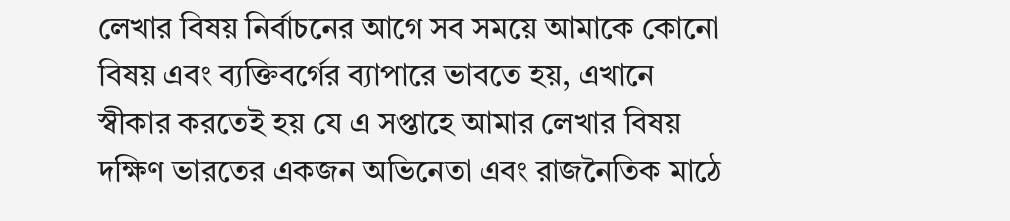লেখার বিষয় নির্বাচনের আগে সব সময়ে আমাকে কোনো বিষয় এবং ব্যক্তিবর্গের ব্যাপারে ভাবতে হয়, এখানে স্বীকার করতেই হয় যে এ সপ্তাহে আমার লেখার বিষয় দক্ষিণ ভারতের একজন অভিনেতা এবং রাজনৈতিক মাঠে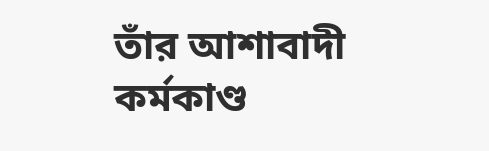তাঁর আশাবাদী কর্মকাণ্ড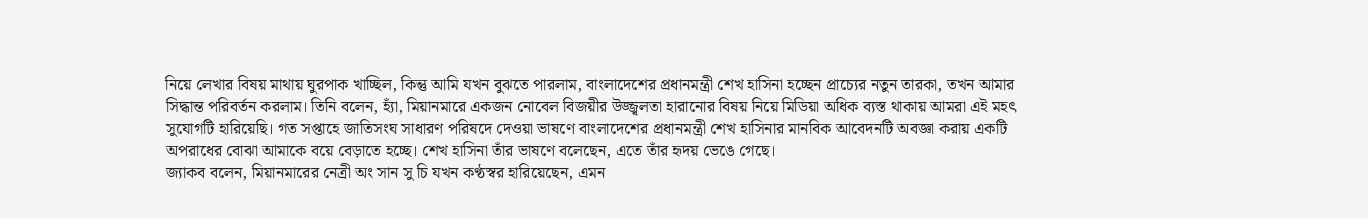নিয়ে লেখার বিষয় মাথায় ঘুরপাক খাচ্ছিল, কিন্তু আমি যখন বুঝতে পারলাম, বাংলাদেশের প্রধানমন্ত্রী শেখ হাসিনা হচ্ছেন প্রাচ্যের নতুন তারকা, তখন আমার সিদ্ধান্ত পরিবর্তন করলাম। তিনি বলেন, হ্যাঁ, মিয়ানমারে একজন নোবেল বিজয়ীর উজ্জ্বলতা হারানোর বিষয় নিয়ে মিডিয়া অধিক ব্যস্ত থাকায় আমরা এই মহৎ সুযোগটি হারিয়েছি। গত সপ্তাহে জাতিসংঘ সাধারণ পরিষদে দেওয়া ভাষণে বাংলাদেশের প্রধানমন্ত্রী শেখ হাসিনার মানবিক আবেদনটি অবজ্ঞা করায় একটি অপরাধের বোঝা আমাকে বয়ে বেড়াতে হচ্ছে। শেখ হাসিনা তাঁর ভাষণে বলেছেন, এতে তাঁর হৃদয় ভেঙে গেছে।
জ্যাকব বলেন, মিয়ানমারের নেত্রী অং সান সু চি যখন কণ্ঠস্বর হারিয়েছেন, এমন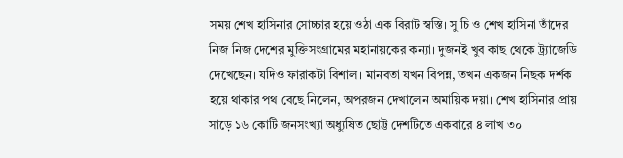সময় শেখ হাসিনার সোচ্চার হয়ে ওঠা এক বিরাট স্বস্তি। সু চি ও শেখ হাসিনা তাঁদের নিজ নিজ দেশের মুক্তিসংগ্রামের মহানায়কের কন্যা। দুজনই খুব কাছ থেকে ট্র্যাজেডি দেখেছেন। যদিও ফারাকটা বিশাল। মানবতা যখন বিপন্ন, তখন একজন নিছক দর্শক হয়ে থাকার পথ বেছে নিলেন, অপরজন দেখালেন অমায়িক দয়া। শেখ হাসিনার প্রায় সাড়ে ১৬ কোটি জনসংখ্যা অধ্যুষিত ছোট্ট দেশটিতে একবারে ৪ লাখ ৩০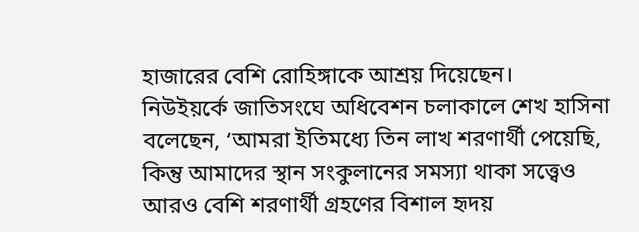হাজারের বেশি রোহিঙ্গাকে আশ্রয় দিয়েছেন।
নিউইয়র্কে জাতিসংঘে অধিবেশন চলাকালে শেখ হাসিনা বলেছেন, ‘আমরা ইতিমধ্যে তিন লাখ শরণার্থী পেয়েছি, কিন্তু আমাদের স্থান সংকুলানের সমস্যা থাকা সত্ত্বেও আরও বেশি শরণার্থী গ্রহণের বিশাল হৃদয়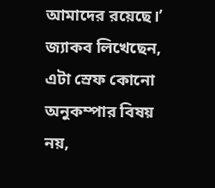আমাদের রয়েছে।’
জ্যাকব লিখেছেন, এটা স্রেফ কোনো অনুকম্পার বিষয় নয়,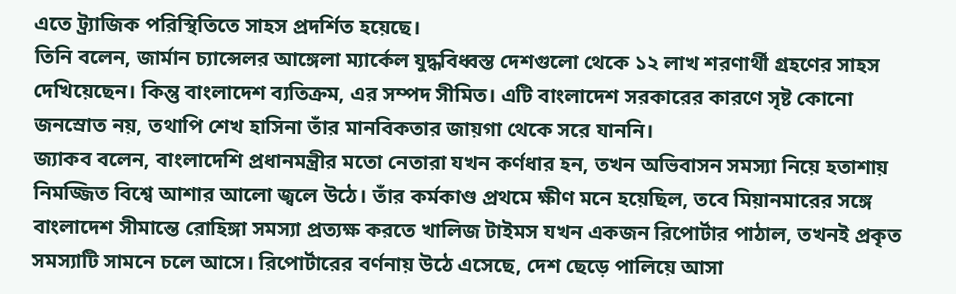এতে ট্র্যাজিক পরিস্থিতিতে সাহস প্রদর্শিত হয়েছে।
তিনি বলেন, জার্মান চ্যান্সেলর আঙ্গেলা ম্যার্কেল যুদ্ধবিধ্বস্ত দেশগুলো থেকে ১২ লাখ শরণার্থী গ্রহণের সাহস দেখিয়েছেন। কিন্তু বাংলাদেশ ব্যতিক্রম, এর সম্পদ সীমিত। এটি বাংলাদেশ সরকারের কারণে সৃষ্ট কোনো জনস্রোত নয়, তথাপি শেখ হাসিনা তাঁর মানবিকতার জায়গা থেকে সরে যাননি।
জ্যাকব বলেন, বাংলাদেশি প্রধানমন্ত্রীর মতো নেতারা যখন কর্ণধার হন, তখন অভিবাসন সমস্যা নিয়ে হতাশায় নিমজ্জিত বিশ্বে আশার আলো জ্বলে উঠে। তাঁর কর্মকাণ্ড প্রথমে ক্ষীণ মনে হয়েছিল, তবে মিয়ানমারের সঙ্গে বাংলাদেশ সীমান্তে রোহিঙ্গা সমস্যা প্রত্যক্ষ করতে খালিজ টাইমস যখন একজন রিপোর্টার পাঠাল, তখনই প্রকৃত সমস্যাটি সামনে চলে আসে। রিপোর্টারের বর্ণনায় উঠে এসেছে, দেশ ছেড়ে পালিয়ে আসা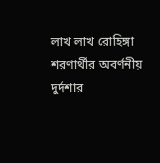লাখ লাখ রোহিঙ্গা শরণার্থীর অবর্ণনীয় দুর্দশার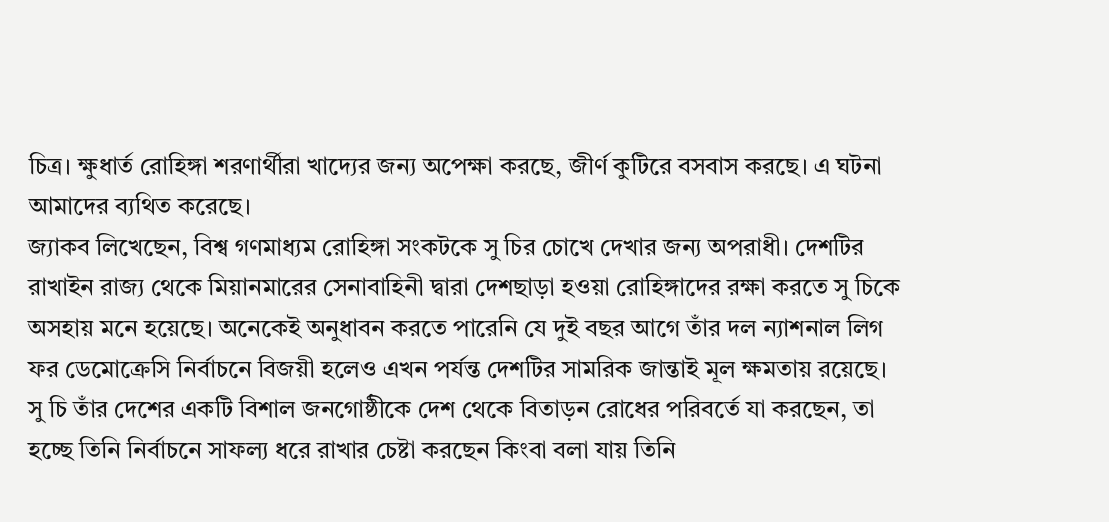চিত্র। ক্ষুধার্ত রোহিঙ্গা শরণার্থীরা খাদ্যের জন্য অপেক্ষা করছে, জীর্ণ কুটিরে বসবাস করছে। এ ঘটনা আমাদের ব্যথিত করেছে।
জ্যাকব লিখেছেন, বিশ্ব গণমাধ্যম রোহিঙ্গা সংকটকে সু চির চোখে দেখার জন্য অপরাধী। দেশটির রাখাইন রাজ্য থেকে মিয়ানমারের সেনাবাহিনী দ্বারা দেশছাড়া হওয়া রোহিঙ্গাদের রক্ষা করতে সু চিকে অসহায় মনে হয়েছে। অনেকেই অনুধাবন করতে পারেনি যে দুই বছর আগে তাঁর দল ন্যাশনাল লিগ ফর ডেমোক্রেসি নির্বাচনে বিজয়ী হলেও এখন পর্যন্ত দেশটির সামরিক জান্তাই মূল ক্ষমতায় রয়েছে।
সু চি তাঁর দেশের একটি বিশাল জনগোষ্ঠীকে দেশ থেকে বিতাড়ন রোধের পরিবর্তে যা করছেন, তা হচ্ছে তিনি নির্বাচনে সাফল্য ধরে রাখার চেষ্টা করছেন কিংবা বলা যায় তিনি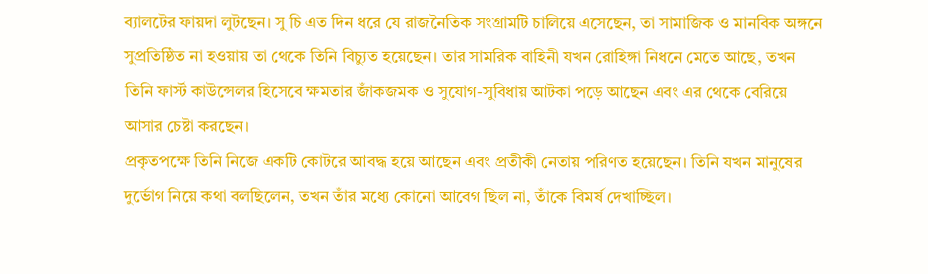ব্যালটের ফায়দা লুটছেন। সু চি এত দিন ধরে যে রাজনৈতিক সংগ্রামটি চালিয়ে এসেছেন, তা সামাজিক ও মানবিক অঙ্গনে সুপ্রতিষ্ঠিত না হওয়ায় তা থেকে তিনি বিচ্যুত হয়েছেন। তার সামরিক বাহিনী যখন রোহিঙ্গা নিধনে মেতে আছে, তখন তিনি ফার্স্ট কাউন্সেলর হিসেবে ক্ষমতার জাঁকজমক ও সুযোগ-সুবিধায় আটকা পড়ে আছেন এবং এর থেকে বেরিয়ে আসার চেষ্টা করছেন।
প্রকৃতপক্ষে তিনি নিজে একটি কোটরে আবদ্ধ হয়ে আছেন এবং প্রতীকী নেতায় পরিণত হয়েছেন। তিনি যখন মানুষের দুর্ভোগ নিয়ে কথা বলছিলেন, তখন তাঁর মধ্যে কোনো আবেগ ছিল না, তাঁকে বিমর্ষ দেখাচ্ছিল।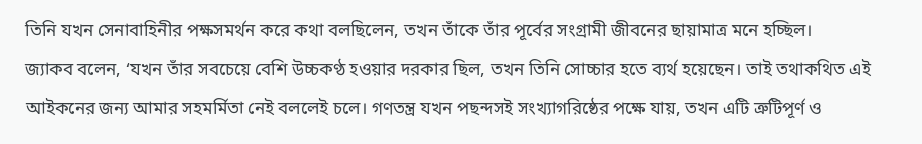তিনি যখন সেনাবাহিনীর পক্ষসমর্থন করে কথা বলছিলেন, তখন তাঁকে তাঁর পূর্বের সংগ্রামী জীবনের ছায়ামাত্র মনে হচ্ছিল।
জ্যাকব বলেন, ‘যখন তাঁর সবচেয়ে বেশি উচ্চকণ্ঠ হওয়ার দরকার ছিল, তখন তিনি সোচ্চার হতে ব্যর্থ হয়েছেন। তাই তথাকথিত এই আইকনের জন্য আমার সহমর্মিতা নেই বললেই চলে। গণতন্ত্র যখন পছন্দসই সংখ্যাগরিষ্ঠের পক্ষে যায়, তখন এটি ত্রুটিপূর্ণ ও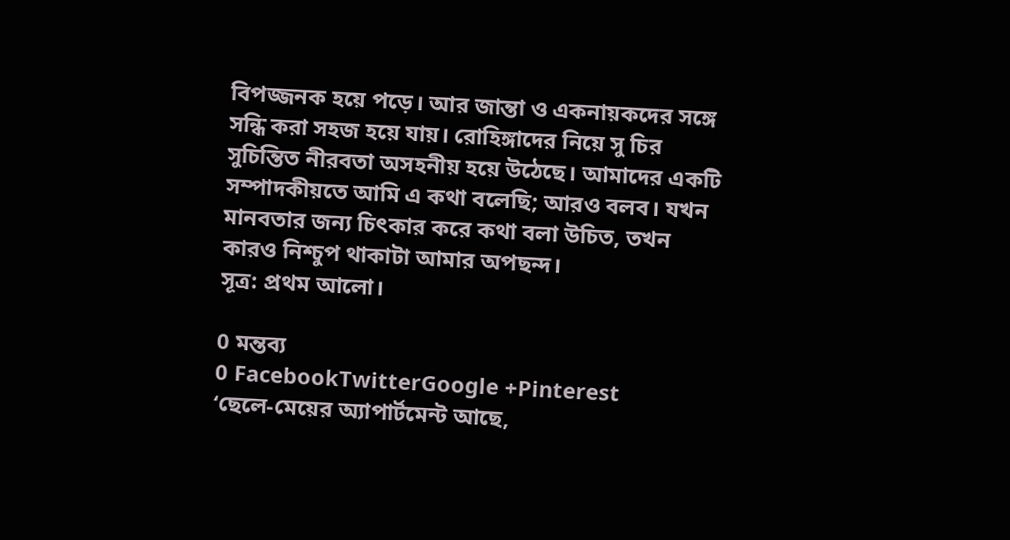বিপজ্জনক হয়ে পড়ে। আর জান্তা ও একনায়কদের সঙ্গে সন্ধি করা সহজ হয়ে যায়। রোহিঙ্গাদের নিয়ে সু চির সুচিন্তিত নীরবতা অসহনীয় হয়ে উঠেছে। আমাদের একটি সম্পাদকীয়তে আমি এ কথা বলেছি; আরও বলব। যখন মানবতার জন্য চিৎকার করে কথা বলা উচিত, তখন কারও নিশ্চুপ থাকাটা আমার অপছন্দ।
সূত্র: প্রথম আলো।

0 মন্তব্য
0 FacebookTwitterGoogle +Pinterest
‘ছেলে-মেয়ের অ্যাপার্টমেন্ট আছে,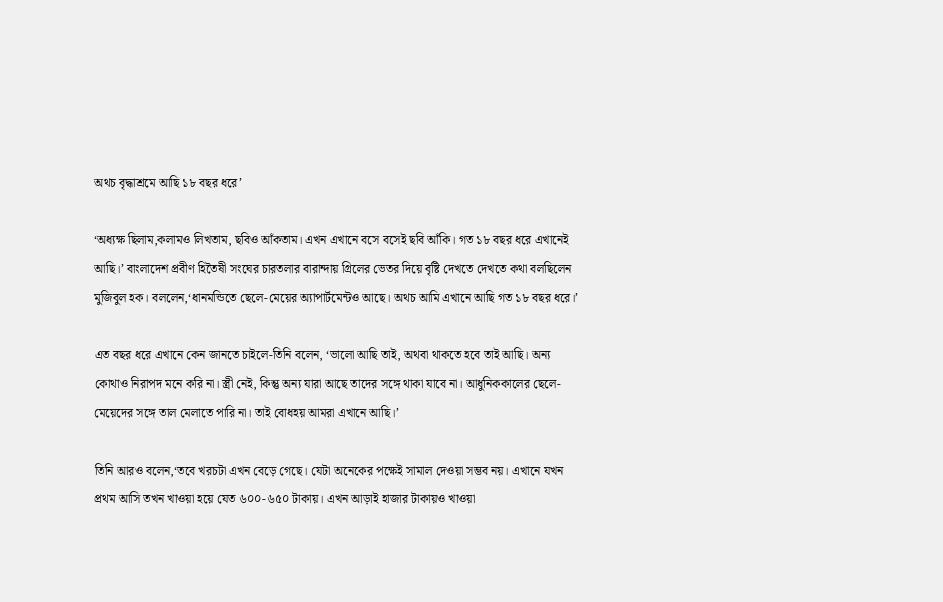অথচ বৃদ্ধাশ্রমে আছি ১৮ বছর ধরে’

‘অধ্যক্ষ ছিলাম,কলামও লিখতাম, ছবিও আঁকতাম। এখন এখানে বসে বসেই ছবি আঁকি। গত ১৮ বছর ধরে এখানেই আছি।’ বাংলাদেশ প্রবীণ হিতৈষী সংঘের চারতলার বারান্দায় গ্রিলের ভেতর দিয়ে বৃষ্টি দেখতে দেখতে কথা বলছিলেন মুজিবুল হক। বললেন,‘ধানমন্ডিতে ছেলে-মেয়ের অ্যাপার্টমেন্টও আছে। অথচ আমি এখানে আছি গত ১৮ বছর ধরে।’

এত বছর ধরে এখানে কেন জানতে চাইলে-তিনি বলেন, ‘ভালো আছি তাই, অথবা থাকতে হবে তাই আছি। অন্য কোথাও নিরাপদ মনে করি না। স্ত্রী নেই, কিন্তু অন্য যারা আছে তাদের সঙ্গে থাকা যাবে না। আধুনিককালের ছেলে-মেয়েদের সঙ্গে তাল মেলাতে পারি না। তাই বোধহয় আমরা এখানে আছি।’

তিনি আরও বলেন,‘তবে খরচটা এখন বেড়ে গেছে। যেটা অনেকের পক্ষেই সামাল দেওয়া সম্ভব নয়। এখানে যখন প্রথম আসি তখন খাওয়া হয়ে যেত ৬০০-৬৫০ টাকায়। এখন আড়াই হাজার টাকায়ও খাওয়া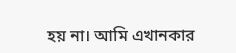হয় না। আমি এখানকার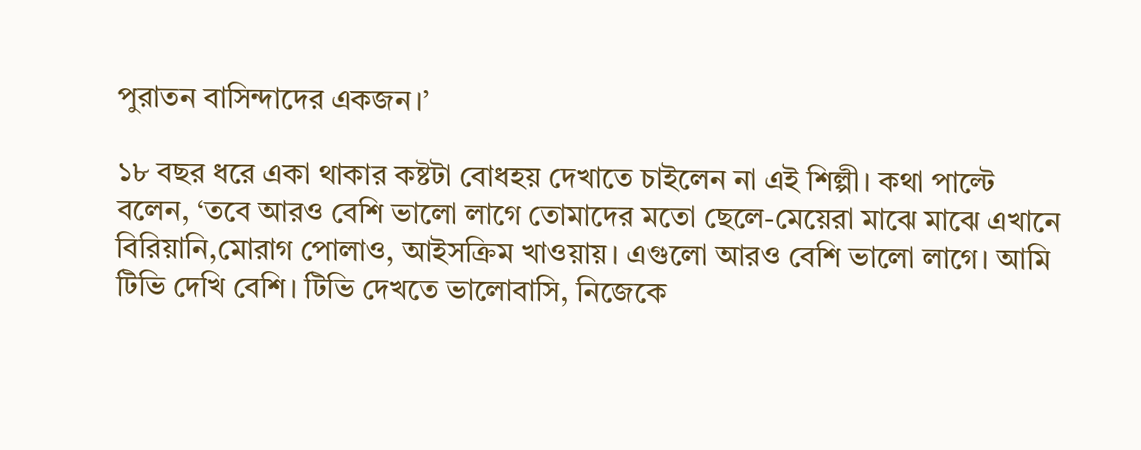পুরাতন বাসিন্দাদের একজন।’

১৮ বছর ধরে একা থাকার কষ্টটা বোধহয় দেখাতে চাইলেন না এই শিল্পী। কথা পাল্টে বলেন, ‘তবে আরও বেশি ভালো লাগে তোমাদের মতো ছেলে-মেয়েরা মাঝে মাঝে এখানে বিরিয়ানি,মোরাগ পোলাও, আইসক্রিম খাওয়ায়। এগুলো আরও বেশি ভালো লাগে। আমি টিভি দেখি বেশি। টিভি দেখতে ভালোবাসি, নিজেকে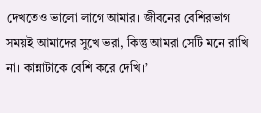দেখতেও ভালো লাগে আমার। জীবনের বেশিরভাগ সময়ই আমাদের সুখে ভরা, কিন্তু আমরা সেটি মনে রাখি না। কান্নাটাকে বেশি করে দেখি।’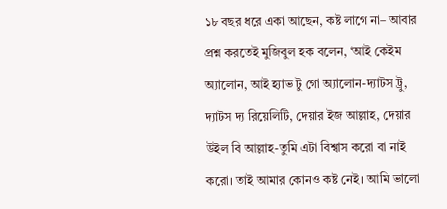১৮ বছর ধরে একা আছেন, কষ্ট লাগে না– আবার প্রশ্ন করতেই মুজিবুল হক বলেন, ‘আই কেইম অ্যালোন, আই হ্যাভ টু গো অ্যালোন-দ্যাটস ট্রু, দ্যাটস দ্য রিয়েলিটি, দেয়ার ইজ আল্লাহ, দেয়ার উইল বি আল্লাহ-তুমি এটা বিশ্বাস করো বা নাই করো। তাই আমার কোনও কষ্ট নেই। আমি ভালো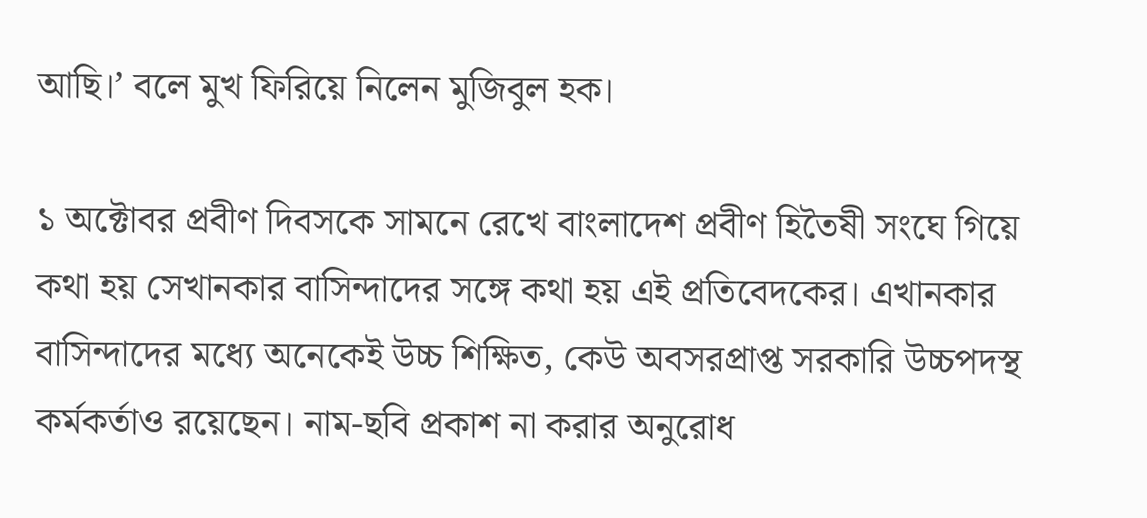আছি।’ বলে মুখ ফিরিয়ে নিলেন মুজিবুল হক।

১ অক্টোবর প্রবীণ দিবসকে সামনে রেখে বাংলাদেশ প্রবীণ হিতৈষী সংঘে গিয়ে কথা হয় সেখানকার বাসিন্দাদের সঙ্গে কথা হয় এই প্রতিবেদকের। এখানকার বাসিন্দাদের মধ্যে অনেকেই উচ্চ শিক্ষিত, কেউ অবসরপ্রাপ্ত সরকারি উচ্চপদস্থ কর্মকর্তাও রয়েছেন। নাম-ছবি প্রকাশ না করার অনুরোধ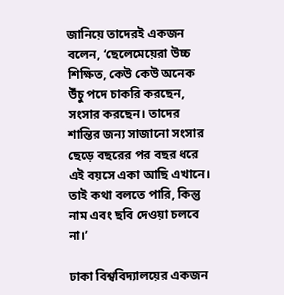জানিয়ে তাদেরই একজন বলেন, ‘ছেলেমেয়েরা উচ্চ শিক্ষিত, কেউ কেউ অনেক উঁচু পদে চাকরি করছেন, সংসার করছেন। তাদের শান্তির জন্য সাজানো সংসার ছেড়ে বছরের পর বছর ধরে এই বয়সে একা আছি এখানে। তাই কথা বলতে পারি, কিন্তু নাম এবং ছবি দেওয়া চলবে না।’

ঢাকা বিশ্ববিদ্যালয়ের একজন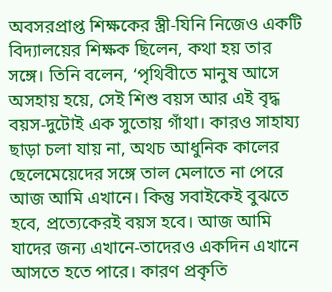অবসরপ্রাপ্ত শিক্ষকের স্ত্রী-যিনি নিজেও একটি বিদ্যালয়ের শিক্ষক ছিলেন, কথা হয় তার সঙ্গে। তিনি বলেন, ‘পৃথিবীতে মানুষ আসে অসহায় হয়ে, সেই শিশু বয়স আর এই বৃদ্ধ বয়স-দুটোই এক সুতোয় গাঁথা। কারও সাহায্য ছাড়া চলা যায় না, অথচ আধুনিক কালের ছেলেমেয়েদের সঙ্গে তাল মেলাতে না পেরে আজ আমি এখানে। কিন্তু সবাইকেই বুঝতে হবে, প্রত্যেকেরই বয়স হবে। আজ আমি যাদের জন্য এখানে-তাদেরও একদিন এখানে আসতে হতে পারে। কারণ প্রকৃতি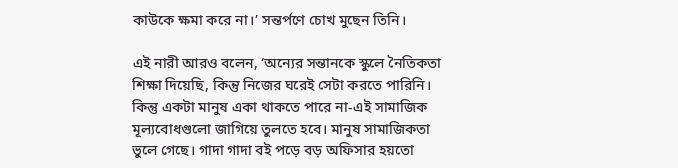কাউকে ক্ষমা করে না।’ সন্তর্পণে চোখ মুছেন তিনি।

এই নারী আরও বলেন, ‘অন্যের সন্তানকে স্কুলে নৈতিকতা শিক্ষা দিয়েছি, কিন্তু নিজের ঘরেই সেটা করতে পারিনি। কিন্তু একটা মানুষ একা থাকতে পারে না-এই সামাজিক মূল্যবোধগুলো জাগিয়ে তুলতে হবে। মানুষ সামাজিকতা ভুলে গেছে। গাদা গাদা বই পড়ে বড় অফিসার হয়তো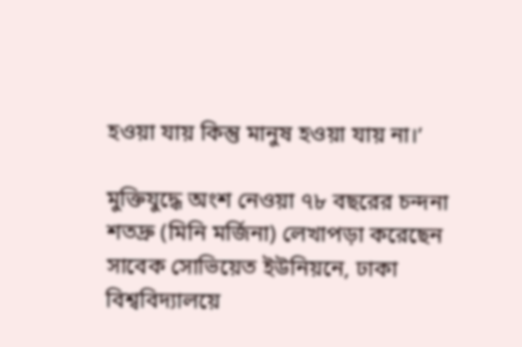হওয়া যায় কিন্তু মানুষ হওয়া যায় না।’

মুক্তিযুদ্ধে অংশ নেওয়া ৭৮ বছরের চন্দনা শতদ্রু (মিনি মর্জিনা) লেখাপড়া করেছেন সাবেক সোভিয়েত ইউনিয়নে, ঢাকা বিশ্ববিদ্যালয়ে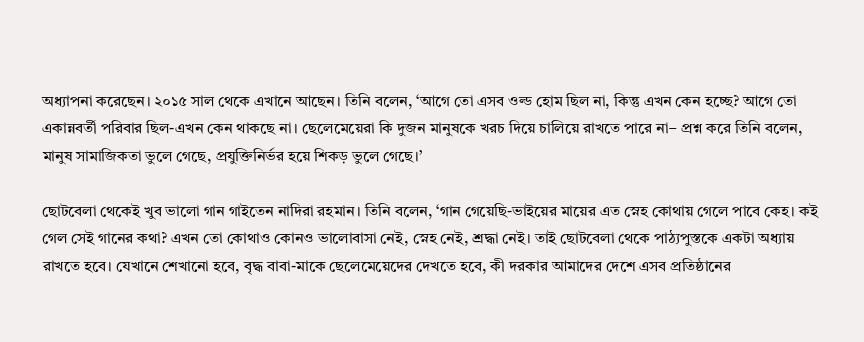অধ্যাপনা করেছেন। ২০১৫ সাল থেকে এখানে আছেন। তিনি বলেন, ‘আগে তো এসব ওল্ড হোম ছিল না, কিন্তু এখন কেন হচ্ছে? আগে তো একান্নবর্তী পরিবার ছিল-এখন কেন থাকছে না। ছেলেমেয়েরা কি দুজন মানুষকে খরচ দিয়ে চালিয়ে রাখতে পারে না– প্রশ্ন করে তিনি বলেন, মানুষ সামাজিকতা ভুলে গেছে, প্রযুক্তিনির্ভর হয়ে শিকড় ভুলে গেছে।’

ছোটবেলা থেকেই খুব ভালো গান গাইতেন নাদিরা রহমান। তিনি বলেন, ‘গান গেয়েছি-ভাইয়ের মায়ের এত স্নেহ কোথায় গেলে পাবে কেহ। কই গেল সেই গানের কথা? এখন তো কোথাও কোনও ভালোবাসা নেই, স্নেহ নেই, শ্রদ্ধা নেই। তাই ছোটবেলা থেকে পাঠ্যপুস্তকে একটা অধ্যায় রাখতে হবে। যেখানে শেখানো হবে, বৃদ্ধ বাবা-মাকে ছেলেমেয়েদের দেখতে হবে, কী দরকার আমাদের দেশে এসব প্রতিষ্ঠানের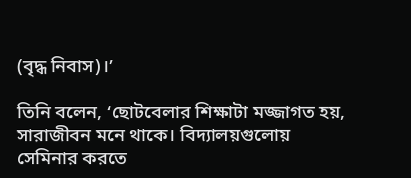(বৃদ্ধ নিবাস)।’

তিনি বলেন, ‘ছোটবেলার শিক্ষাটা মজ্জাগত হয়, সারাজীবন মনে থাকে। বিদ্যালয়গুলোয় সেমিনার করতে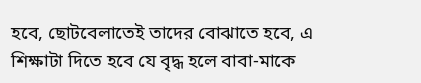হবে, ছোটবেলাতেই তাদের বোঝাতে হবে, এ শিক্ষাটা দিতে হবে যে বৃদ্ধ হলে বাবা-মাকে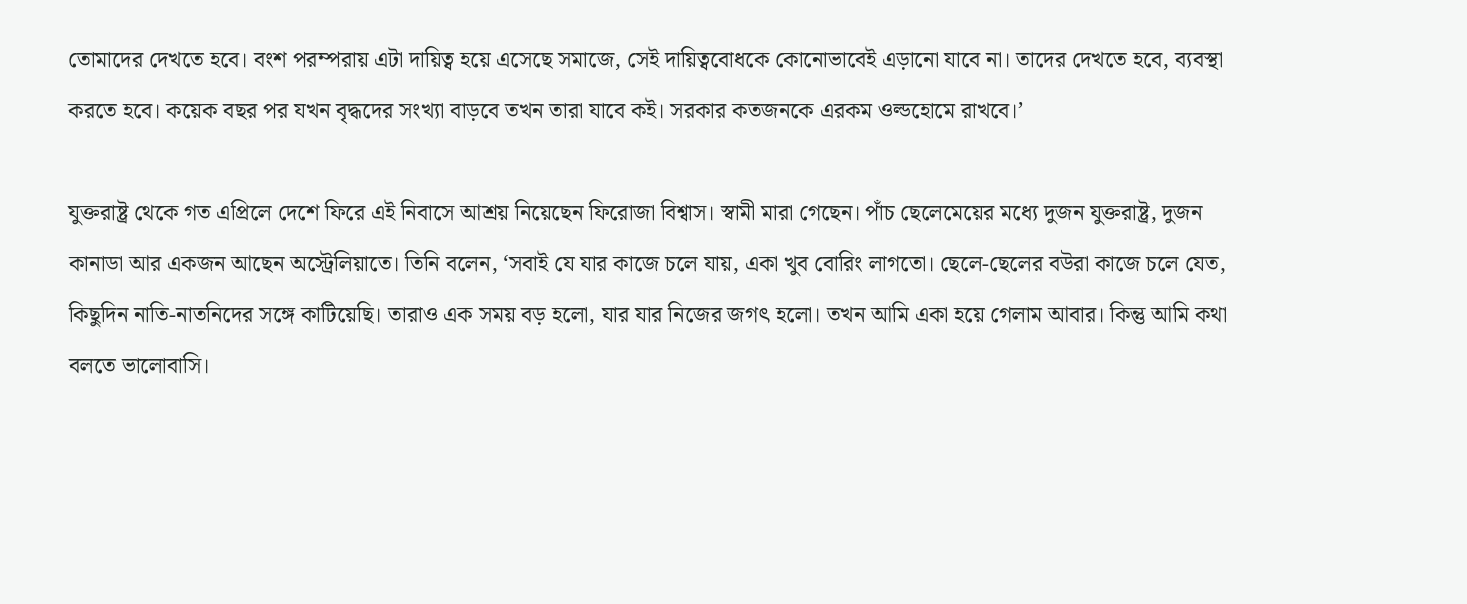তোমাদের দেখতে হবে। বংশ পরম্পরায় এটা দায়িত্ব হয়ে এসেছে সমাজে, সেই দায়িত্ববোধকে কোনোভাবেই এড়ানো যাবে না। তাদের দেখতে হবে, ব্যবস্থা করতে হবে। কয়েক বছর পর যখন বৃদ্ধদের সংখ্যা বাড়বে তখন তারা যাবে কই। সরকার কতজনকে এরকম ওল্ডহোমে রাখবে।’

যুক্তরাষ্ট্র থেকে গত এপ্রিলে দেশে ফিরে এই নিবাসে আশ্রয় নিয়েছেন ফিরোজা বিশ্বাস। স্বামী মারা গেছেন। পাঁচ ছেলেমেয়ের মধ্যে দুজন যুক্তরাষ্ট্র, দুজন কানাডা আর একজন আছেন অস্ট্রেলিয়াতে। তিনি বলেন, ‘সবাই যে যার কাজে চলে যায়, একা খুব বোরিং লাগতো। ছেলে-ছেলের বউরা কাজে চলে যেত, কিছুদিন নাতি-নাতনিদের সঙ্গে কাটিয়েছি। তারাও এক সময় বড় হলো, যার যার নিজের জগৎ হলো। তখন আমি একা হয়ে গেলাম আবার। কিন্তু আমি কথা বলতে ভালোবাসি।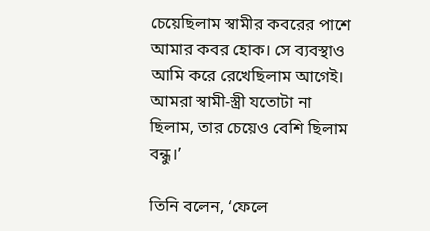চেয়েছিলাম স্বামীর কবরের পাশে আমার কবর হোক। সে ব্যবস্থাও আমি করে রেখেছিলাম আগেই। আমরা স্বামী-স্ত্রী যতোটা না ছিলাম, তার চেয়েও বেশি ছিলাম বন্ধু।’

তিনি বলেন, ‘ফেলে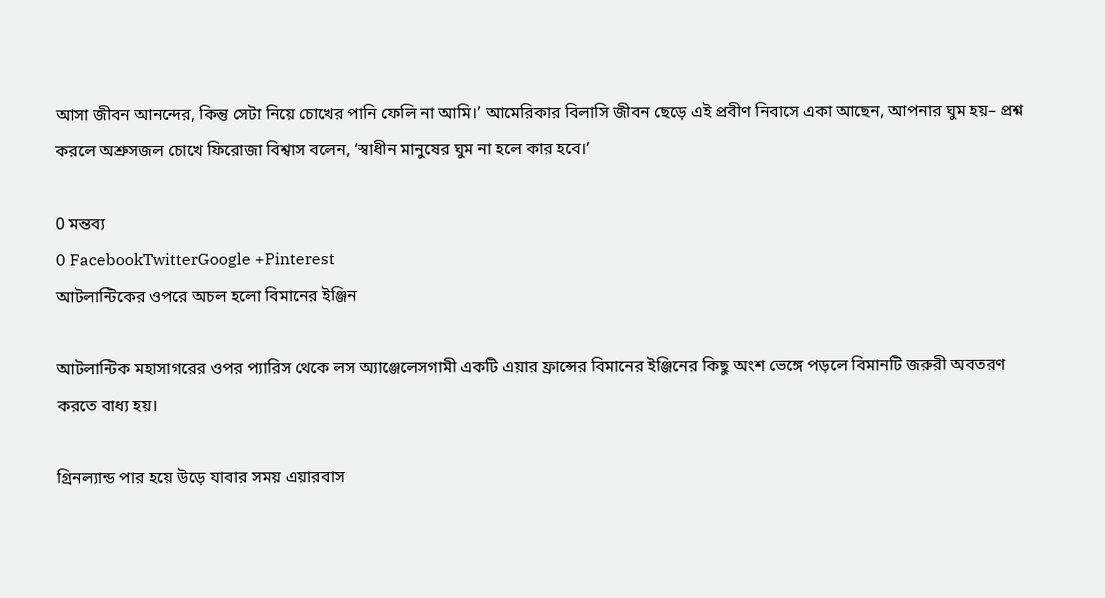আসা জীবন আনন্দের, কিন্তু সেটা নিয়ে চোখের পানি ফেলি না আমি।’ আমেরিকার বিলাসি জীবন ছেড়ে এই প্রবীণ নিবাসে একা আছেন, আপনার ঘুম হয়– প্রশ্ন করলে অশ্রুসজল চোখে ফিরোজা বিশ্বাস বলেন, ‘স্বাধীন মানুষের ঘুম না হলে কার হবে।’

0 মন্তব্য
0 FacebookTwitterGoogle +Pinterest
আটলান্টিকের ওপরে অচল হলো বিমানের ইঞ্জিন

আটলান্টিক মহাসাগরের ওপর প্যারিস থেকে লস অ্যাঞ্জেলেসগামী একটি এয়ার ফ্রান্সের বিমানের ইঞ্জিনের কিছু অংশ ভেঙ্গে পড়লে বিমানটি জরুরী অবতরণ করতে বাধ্য হয়।

গ্রিনল্যান্ড পার হয়ে উড়ে যাবার সময় এয়ারবাস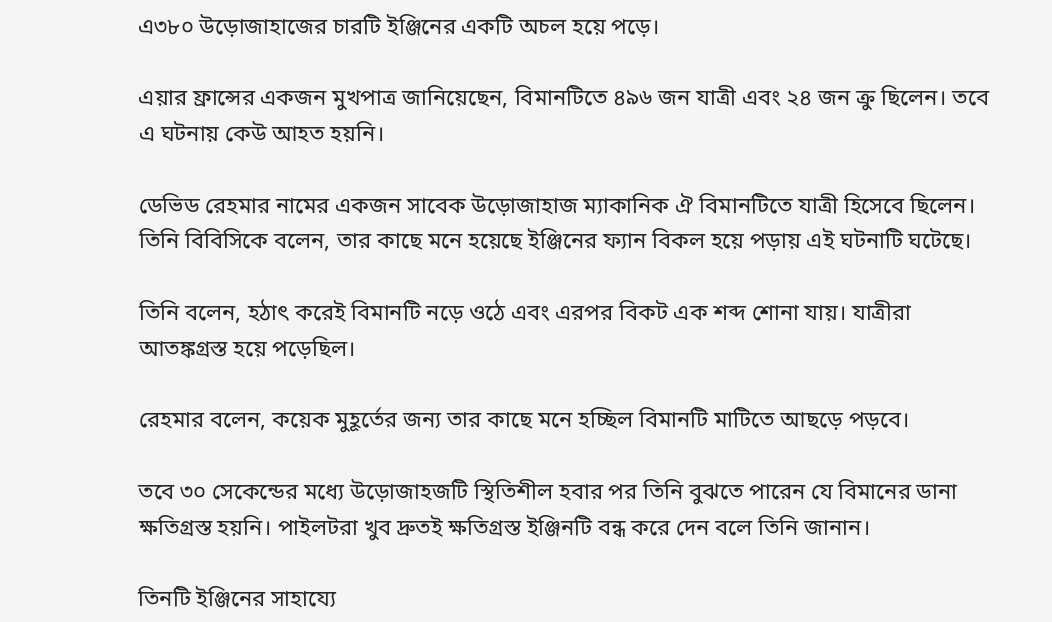এ৩৮০ উড়োজাহাজের চারটি ইঞ্জিনের একটি অচল হয়ে পড়ে।

এয়ার ফ্রান্সের একজন মুখপাত্র জানিয়েছেন, বিমানটিতে ৪৯৬ জন যাত্রী এবং ২৪ জন ক্রু ছিলেন। তবে এ ঘটনায় কেউ আহত হয়নি।

ডেভিড রেহমার নামের একজন সাবেক উড়োজাহাজ ম্যাকানিক ঐ বিমানটিতে যাত্রী হিসেবে ছিলেন। তিনি বিবিসিকে বলেন, তার কাছে মনে হয়েছে ইঞ্জিনের ফ্যান বিকল হয়ে পড়ায় এই ঘটনাটি ঘটেছে।

তিনি বলেন, হঠাৎ করেই বিমানটি নড়ে ওঠে এবং এরপর বিকট এক শব্দ শোনা যায়। যাত্রীরা আতঙ্কগ্রস্ত হয়ে পড়েছিল।

রেহমার বলেন, কয়েক মুহূর্তের জন্য তার কাছে মনে হচ্ছিল বিমানটি মাটিতে আছড়ে পড়বে।

তবে ৩০ সেকেন্ডের মধ্যে উড়োজাহজটি স্থিতিশীল হবার পর তিনি বুঝতে পারেন যে বিমানের ডানা ক্ষতিগ্রস্ত হয়নি। পাইলটরা খুব দ্রুতই ক্ষতিগ্রস্ত ইঞ্জিনটি বন্ধ করে দেন বলে তিনি জানান।

তিনটি ইঞ্জিনের সাহায্যে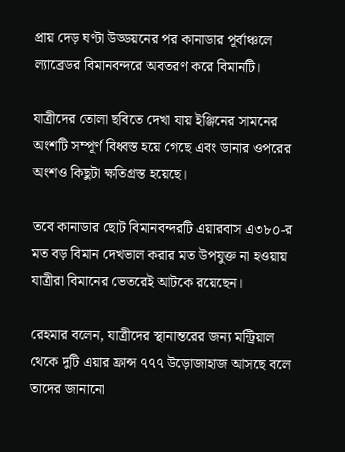প্রায় দেড় ঘণ্টা উড্ডয়নের পর কানাডার পূর্বাঞ্চলে ল্যাব্রেডর বিমানবন্দরে অবতরণ করে বিমানটি।

যাত্রীদের তোলা ছবিতে দেখা যায় ইঞ্জিনের সামনের অংশটি সম্পূর্ণ বিধ্বস্ত হয়ে গেছে এবং ডানার ওপরের অংশও কিছুটা ক্ষতিগ্রস্ত হয়েছে।

তবে কানাডার ছোট বিমানবন্দরটি এয়ারবাস এ৩৮০-র মত বড় বিমান দেখভাল করার মত উপযুক্ত না হওয়ায় যাত্রীরা বিমানের ভেতরেই আটকে রয়েছেন।

রেহমার বলেন, যাত্রীদের স্থানান্তরের জন্য মন্ট্রিয়াল থেকে দুটি এয়ার ফ্রান্স ৭৭৭ উড়োজাহাজ আসছে বলে তাদের জানানো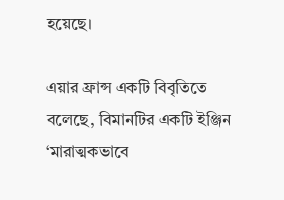হয়েছে।

এয়ার ফ্রান্স একটি বিবৃতিতে বলেছে, বিমানটির একটি ইঞ্জিন ‘মারাত্মকভাবে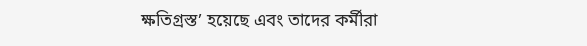ক্ষতিগ্রস্ত’ হয়েছে এবং তাদের কর্মীরা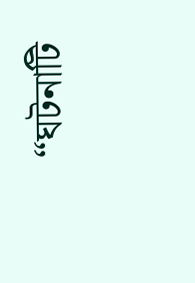“ঘটনাটি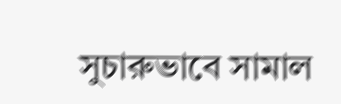সুচারুভাবে সামাল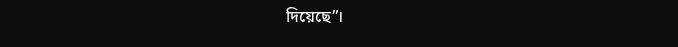দিয়েছে”।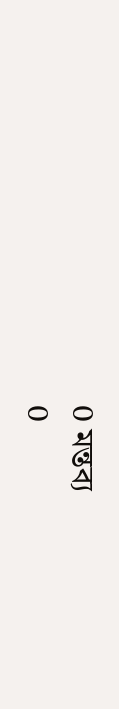0 মন্তব্য
0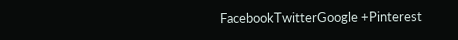FacebookTwitterGoogle +Pinterest